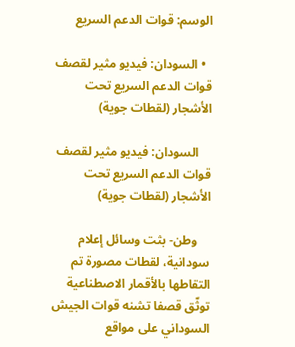الوسم: قوات الدعم السريع

  • السودان: فيديو مثير لقصف قوات الدعم السريع تحت الأشجار (لقطات جوية)

    السودان: فيديو مثير لقصف قوات الدعم السريع تحت الأشجار (لقطات جوية)

    وطن- بثت وسائل إعلام سودانية، لقطات مصورة تم التقاطها بالأقمار الاصطناعية توثّق قصفا تشنه قوات الجيش السوداني على مواقع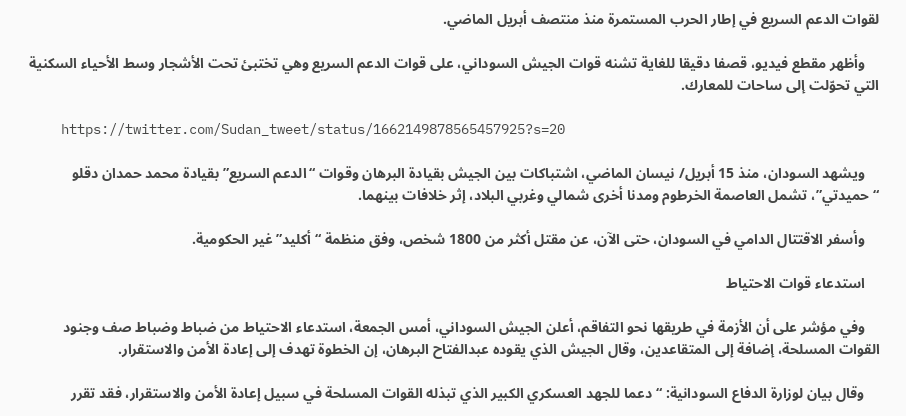لقوات الدعم السريع في إطار الحرب المستمرة منذ منتصف أبريل الماضي.

    وأظهر مقطع فيديو، قصفا دقيقا للغاية تشنه قوات الجيش السوداني، على قوات الدعم السريع وهي تختبئ تحت الأشجار وسط الأحياء السكنية التي تحوّلت إلى ساحات للمعارك.

    https://twitter.com/Sudan_tweet/status/1662149878565457925?s=20

    ويشهد السودان، منذ 15 أبريل/ نيسان الماضي، اشتباكات بين الجيش بقيادة البرهان وقوات “الدعم السريع” بقيادة محمد حمدان دقلو “حميدتي”، تشمل العاصمة الخرطوم ومدنا أخرى شمالي وغربي البلاد، إثر خلافات بينهما.

    وأسفر الاقتتال الدامي في السودان، حتى الآن، عن مقتل أكثر من 1800 شخص، وفق منظمة “أكليد” غير الحكومية.

    استدعاء قوات الاحتياط

    وفي مؤشر على أن الأزمة في طريقها نحو التفاقم، أعلن الجيش السوداني، أمس الجمعة، استدعاء الاحتياط من ضباط وضباط صف وجنود القوات المسلحة، إضافة إلى المتقاعدين، وقال الجيش الذي يقوده عبدالفتاح البرهان، إن الخطوة تهدف إلى إعادة الأمن والاستقرار.

    وقال بيان لوزارة الدفاع السودانية: “دعما للجهد العسكري الكبير الذي تبذله القوات المسلحة في سبيل إعادة الأمن والاستقرار، فقد تقرر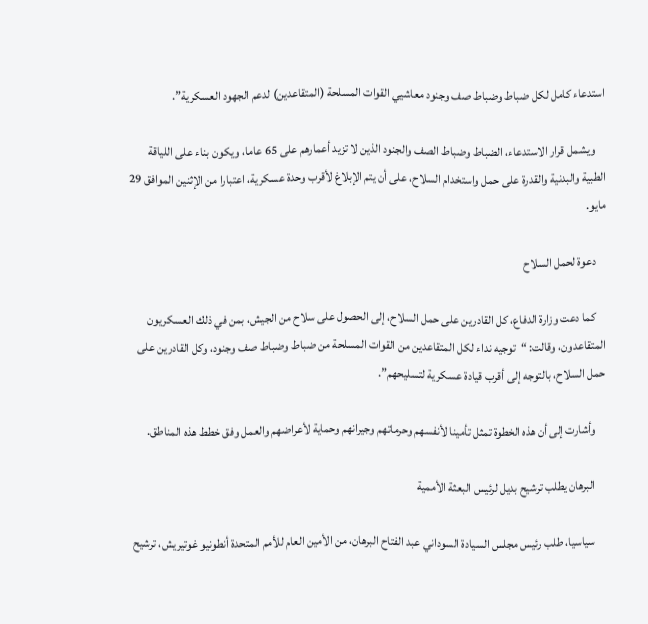استدعاء كامل لكل ضباط وضباط صف وجنود معاشيي القوات المسلحة (المتقاعدين) لدعم الجهود العسكرية”.

    ويشمل قرار الاستدعاء، الضباط وضباط الصف والجنود الذين لا تزيد أعمارهم على 65 عاما، ويكون بناء على اللياقة الطبية والبدنية والقدرة على حمل واستخدام السلاح، على أن يتم الإبلاغ لأقرب وحدة عسكرية، اعتبارا من الإثنين الموافق 29 مايو.

    دعوة لحمل السلاح

    كما دعت وزارة الدفاع، كل القادرين على حمل السلاح، إلى الحصول على سلاح من الجيش، بمن في ذلك العسكريون المتقاعدون، وقالت: “توجيه نداء لكل المتقاعدين من القوات المسلحة من ضباط وضباط صف وجنود، وكل القادرين على حمل السلاح، بالتوجه إلى أقرب قيادة عسكرية لتسليحهم”.

    وأشارت إلى أن هذه الخطوة تمثل تأمينا لأنفسهم وحرماتهم وجيرانهم وحماية لأعراضهم والعمل وفق خطط هذه المناطق.

    البرهان يطلب ترشيح بديل لرئيس البعثة الأممية

    سياسيا، طلب رئيس مجلس السيادة السوداني عبد الفتاح البرهان، من الأمين العام للأمم المتحدة أنطونيو غوتيريش، ترشيح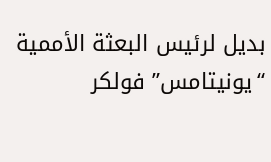بديل لرئيس البعثة الأممية “يونيتامس” فولكر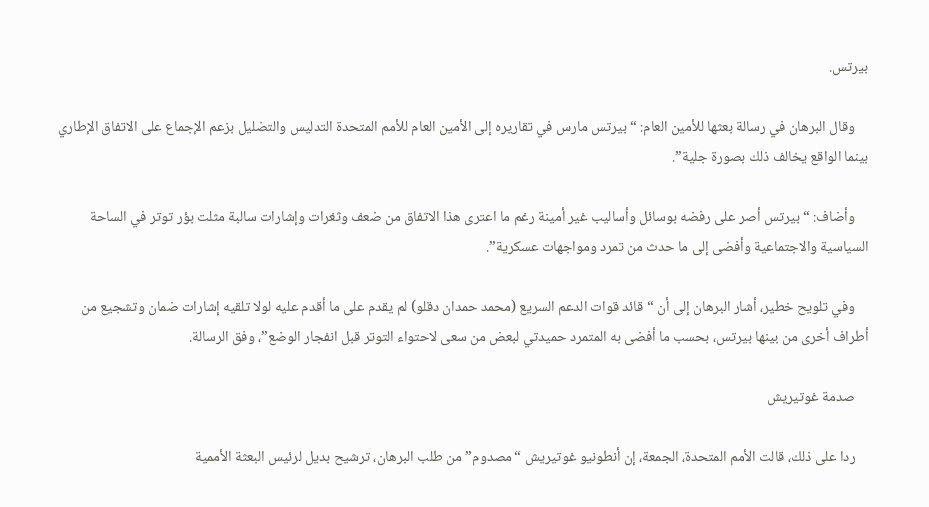بيرتس.

    وقال البرهان في رسالة بعثها للأمين العام: “بيرتس مارس في تقاريره إلى الأمين العام للأمم المتحدة التدليس والتضليل بزعم الإجماع على الاتفاق الإطاري بينما الواقع يخالف ذلك بصورة جلية”.

    وأضاف: “بيرتس أصر على رفضه بوسائل وأساليب غير أمينة رغم ما اعترى هذا الاتفاق من ضعف وثغرات وإشارات سالبة مثلت بؤر توتر في الساحة السياسية والاجتماعية وأفضى إلى ما حدث من تمرد ومواجهات عسكرية”.

    وفي تلويح خطير، أشار البرهان إلى أن “قائد قوات الدعم السريع (محمد حمدان دقلو) لم يقدم على ما أقدم عليه لولا تلقيه إشارات ضمان وتشجيع من أطراف أخرى من بينها بيرتس، بحسب ما أفضى به المتمرد حميدتي لبعض من سعى لاحتواء التوتر قبل انفجار الوضع”، وفق الرسالة.

    صدمة غوتيريش

    ردا على ذلك، قالت الأمم المتحدة، الجمعة، إن أنطونيو غوتيريش “مصدوم” من طلب البرهان، ترشيح بديل لرئيس البعثة الأممية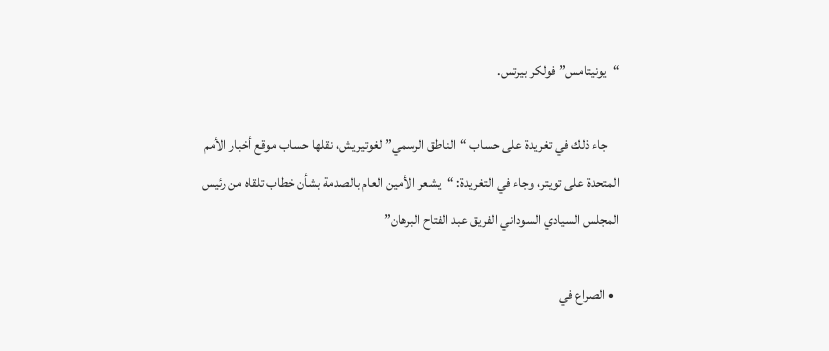“يونيتامس” فولكر بيرتس.

    جاء ذلك في تغريدة على حساب “الناطق الرسمي” لغوتيريش، نقلها حساب موقع أخبار الأمم المتحدة على تويتر، وجاء في التغريدة: “يشعر الأمين العام بالصدمة بشأن خطاب تلقاه من رئيس المجلس السيادي السوداني الفريق عبد الفتاح البرهان”

  • الصراع في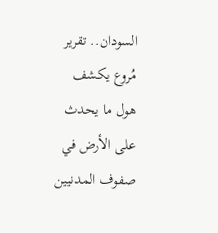السودان.. تقرير مُروع يكشف هول ما يحدث على الأرض في صفوف المدنيين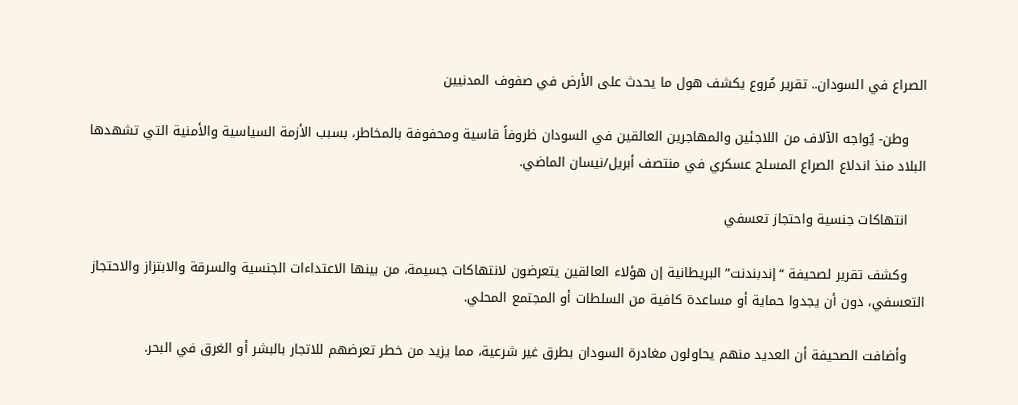الصراع في السودان.. تقرير مُروع يكشف هول ما يحدث على الأرض في صفوف المدنيين

    وطن- يُواجه الآلاف من اللاجئين والمهاجرين العالقين في السودان ظروفاً قاسية ومحفوفة بالمخاطر، بسبب الأزمة السياسية والأمنية التي تشهدها البلاد منذ اندلاع الصراع المسلح عسكري في منتصف أبريل/نيسان الماضي.

    انتهاكات جنسية واحتجاز تعسفي

    وكشف تقرير لصحيفة “إندبندنت” البريطانية إن هؤلاء العالقين يتعرضون لانتهاكات جسيمة، من بينها الاعتداءات الجنسية والسرقة والابتزاز والاحتجاز التعسفي، دون أن يجدوا حماية أو مساعدة كافية من السلطات أو المجتمع المحلي.

    وأضافت الصحيفة أن العديد منهم يحاولون مغادرة السودان بطرق غير شرعية، مما يزيد من خطر تعرضهم للاتجار بالبشر أو الغرق في البحر.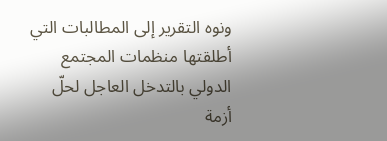ونوه التقرير إلى المطالبات التي أطلقتها منظمات المجتمع الدولي بالتدخل العاجل لحلّ أزمة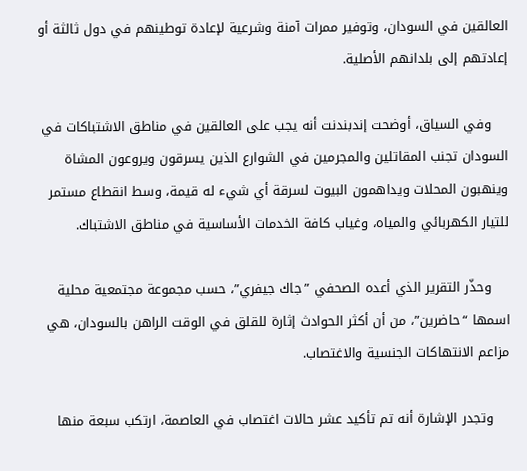العالقين في السودان، وتوفير ممرات آمنة وشرعية لإعادة توطينهم في دول ثالثة أو إعادتهم إلى بلدانهم الأصلية.

    وفي السياق، أوضحت إندبندنت أنه يجب على العالقين في مناطق الاشتباكات في السودان تجنب المقاتلين والمجرمين في الشوارع الذين يسرقون ويروعون المشاة وينهبون المحلات ويداهمون البيوت لسرقة أي شيء له قيمة، وسط انقطاع مستمر للتيار الكهربائي والمياه، وغياب كافة الخدمات الأساسية في مناطق الاشتباك.

    وحذّر التقرير الذي أعده الصحفي ”جاك جيفري”، حسب مجموعة مجتمعية محلية اسمها “حاضرين”، من أن أكثر الحوادث إثارة للقلق في الوقت الراهن بالسودان، هي مزاعم الانتهاكات الجنسية والاغتصاب.

    وتجدر الإشارة أنه تم تأكيد عشر حالات اغتصاب في العاصمة، ارتكب سبعة منها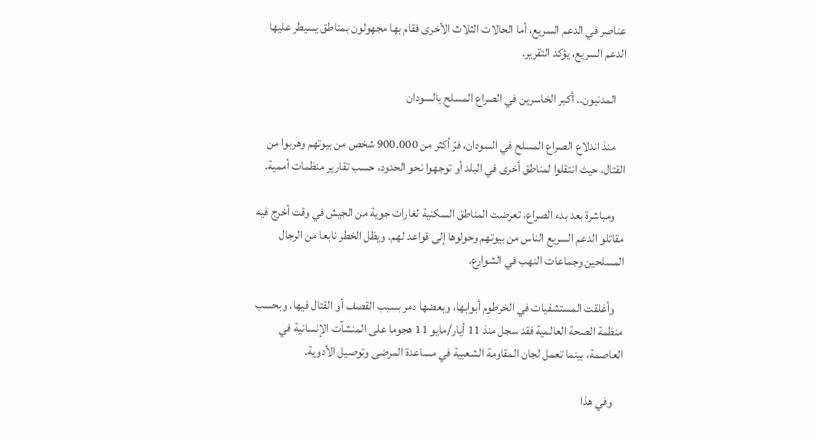عناصر في الدعم السريع، أما الحالات الثلاث الأخرى فقام بها مجهولون بمناطق يسيطر عليها الدعم السريع، يؤكد التقرير.

    المدنيون.. أكبر الخاسرين في الصراع المسلح بالسودان

    منذ اندلاع الصراع المسلح في السودان، فرّ أكثر من 900.000 شخص من بيوتهم وهربوا من القتال، حيث انتقلوا لمناطق أخرى في البلد أو توجهوا نحو الحدود، حسب تقارير منظمات أممية.

    ومباشرة بعد بدء الصراع، تعرضت المناطق السكنية لغارات جوية من الجيش في وقت أخرج فيه مقاتلو الدعم السريع الناس من بيوتهم وحولوها إلى قواعد لهم. ويظل الخطر نابعا من الرجال المسلحين وجماعات النهب في الشوارع.

    وأغلقت المستشفيات في الخرطوم أبوابها، وبعضها دمر بسبب القصف أو القتال فيها. وبحسب منظمة الصحة العالمية فقد سجل منذ 11 أيار/مايو 11 هجوما على المنشآت الإنسانية في العاصمة، بينما تعمل لجان المقاومة الشعبية في مساعدة المرضى وتوصيل الأدوية.

    وفي هذا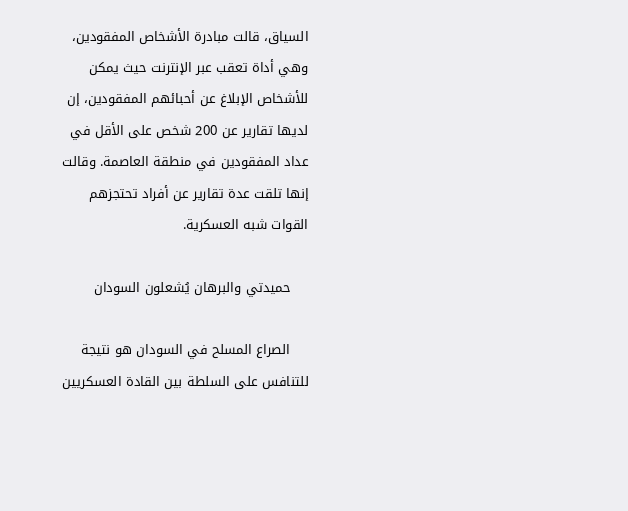السياق، قالت مبادرة الأشخاص المفقودين، وهي أداة تعقب عبر الإنترنت حيث يمكن للأشخاص الإبلاغ عن أحبائهم المفقودين، إن لديها تقارير عن 200 شخص على الأقل في عداد المفقودين في منطقة العاصمة. وقالت إنها تلقت عدة تقارير عن أفراد تحتجزهم القوات شبه العسكرية.

    حميدتي والبرهان يُشعلون السودان

    الصراع المسلح في السودان هو نتيجة للتنافس على السلطة بين القادة العسكريين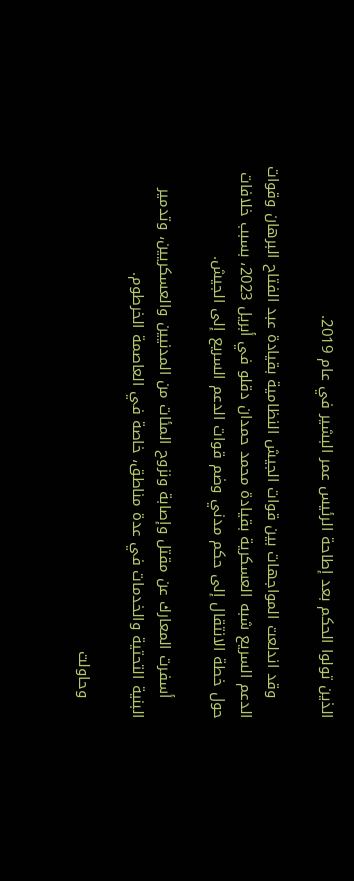الذين تولوا الحكم بعد إطاحة الرئيس عمر البشير في عام 2019.

    وقد اندلعت المواجهات بين قوات الجيش النظامية بقيادة عبد الفتاح البرهان وقوات الدعم السريع شبه العسكرية بقيادة محمد حمدان دقلو في أبريل 2023، بسبب خلافات حول خطة الانتقال إلى حكم مدني وضم قوات الدعم السريع إلى الجيش.

    أسفرت المعارك عن مقتل وإصابة ونزوح المئات من المدنيين والعسكريين، وتدمير البنية التحتية والخدمات في عدة مناطق، خاصة في العاصمة الخرطوم.

    وحاولت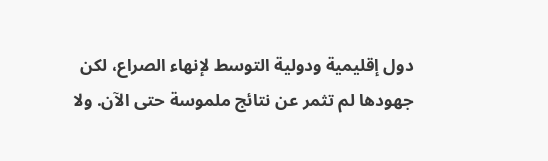دول إقليمية ودولية التوسط لإنهاء الصراع، لكن جهودها لم تثمر عن نتائج ملموسة حتى الآن. ولا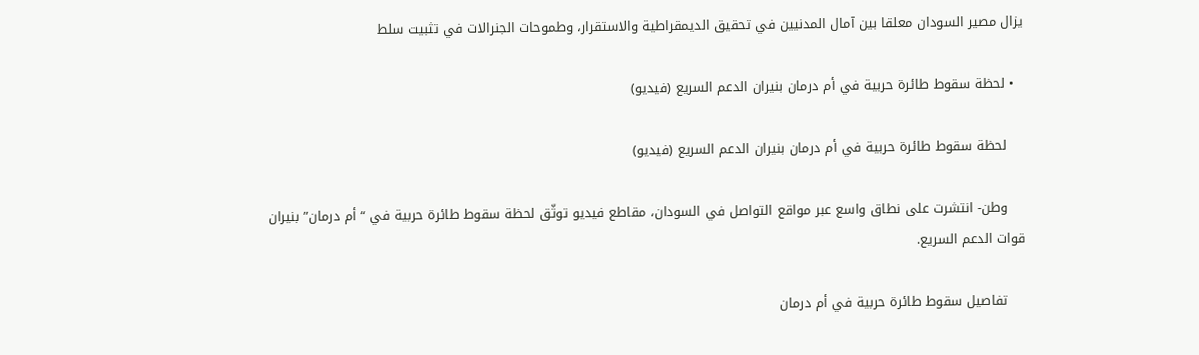يزال مصير السودان معلقا بين آمال المدنيين في تحقيق الديمقراطية والاستقرار، وطموحات الجنرالات في تثبيت سلط

  • لحظة سقوط طائرة حربية في أم درمان بنيران الدعم السريع (فيديو)

    لحظة سقوط طائرة حربية في أم درمان بنيران الدعم السريع (فيديو)

    وطن- انتشرت على نطاق واسع عبر مواقع التواصل في السودان، مقاطع فيديو توثّق لحظة سقوط طائرة حربية في “أم درمان” بنيران قوات الدعم السريع.

    تفاصيل سقوط طائرة حربية في أم درمان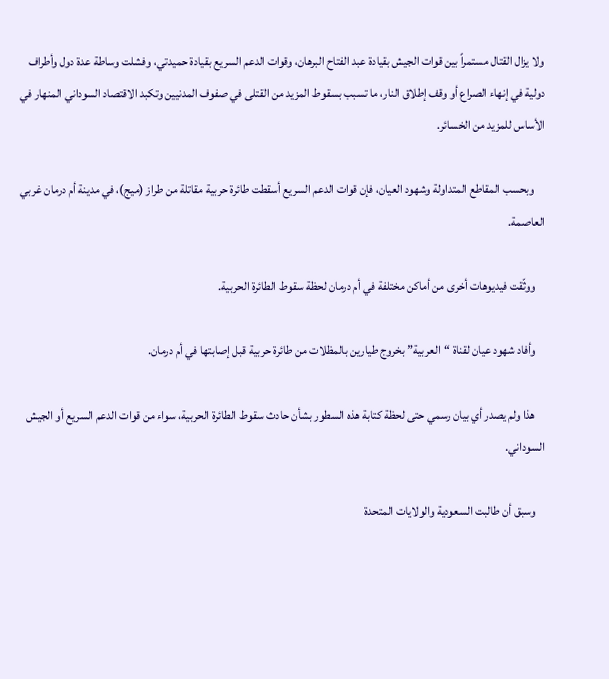ولا يزال القتال مستمراً بين قوات الجيش بقيادة عبد الفتاح البرهان، وقوات الدعم السريع بقيادة حميدتي، وفشلت وساطة عدة دول وأطراف دولية في إنهاء الصراع أو وقف إطلاق النار، ما تسبب بسقوط المزيد من القتلى في صفوف المدنيين وتكبد الاقتصاد السوداني المنهار في الأساس للمزيد من الخسائر.

    وبحسب المقاطع المتداولة وشهود العيان، فإن قوات الدعم السريع أسقطت طائرة حربية مقاتلة من طراز (ميج)، في مدينة أم درمان غربي العاصمة.

    ووثّقت فيديوهات أخرى من أماكن مختلفة في أم درمان لحظة سقوط الطائرة الحربية.

    وأفاد شهود عيان لقناة “العربية” بخروج طيارين بالمظلات من طائرة حربية قبل إصابتها في أم درمان.

    هذا ولم يصدر أي بيان رسمي حتى لحظة كتابة هذه السطور بشأن حادث سقوط الطائرة الحربية، سواء من قوات الدعم السريع أو الجيش السوداني.

    وسبق أن طالبت السعودية والولايات المتحدة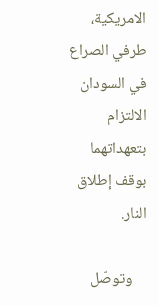الامريكية، طرفي الصراع في السودان الالتزام بتعهداتهما بوقف إطلاق النار.

    وتوصّل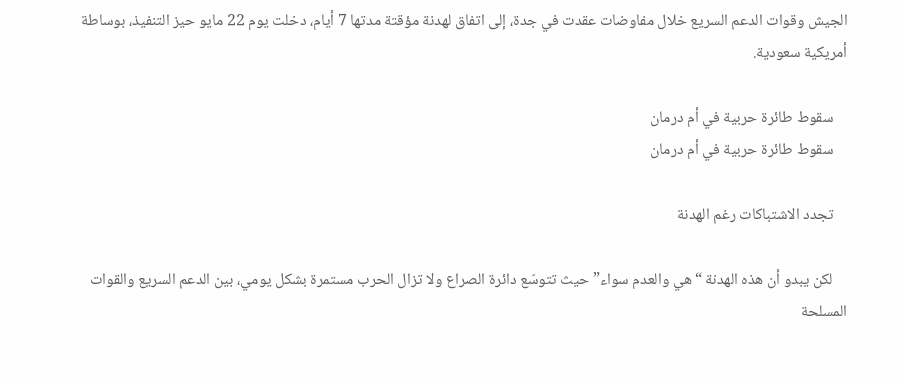الجيش وقوات الدعم السريع خلال مفاوضات عقدت في جدة، إلى اتفاق لهدنة مؤقتة مدتها 7 أيام، دخلت يوم 22 مايو حيز التنفيذ، بوساطة أمريكية سعودية.

    سقوط طائرة حربية في أم درمان
    سقوط طائرة حربية في أم درمان

    تجدد الاشتباكات رغم الهدنة

    لكن يبدو أن هذه الهدنة “هي والعدم سواء” حيث تتوسّع دائرة الصراع ولا تزال الحرب مستمرة بشكل يومي، بين الدعم السريع والقوات المسلحة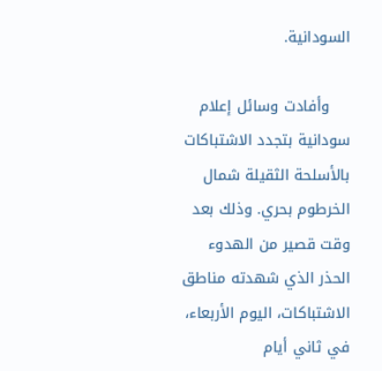السودانية.

    وأفادت وسائل إعلام سودانية بتجدد الاشتباكات بالأسلحة الثقيلة شمال الخرطوم بحري. وذلك بعد وقت قصير من الهدوء الحذر الذي شهدته مناطق الاشتباكات، اليوم الأربعاء، في ثاني أيام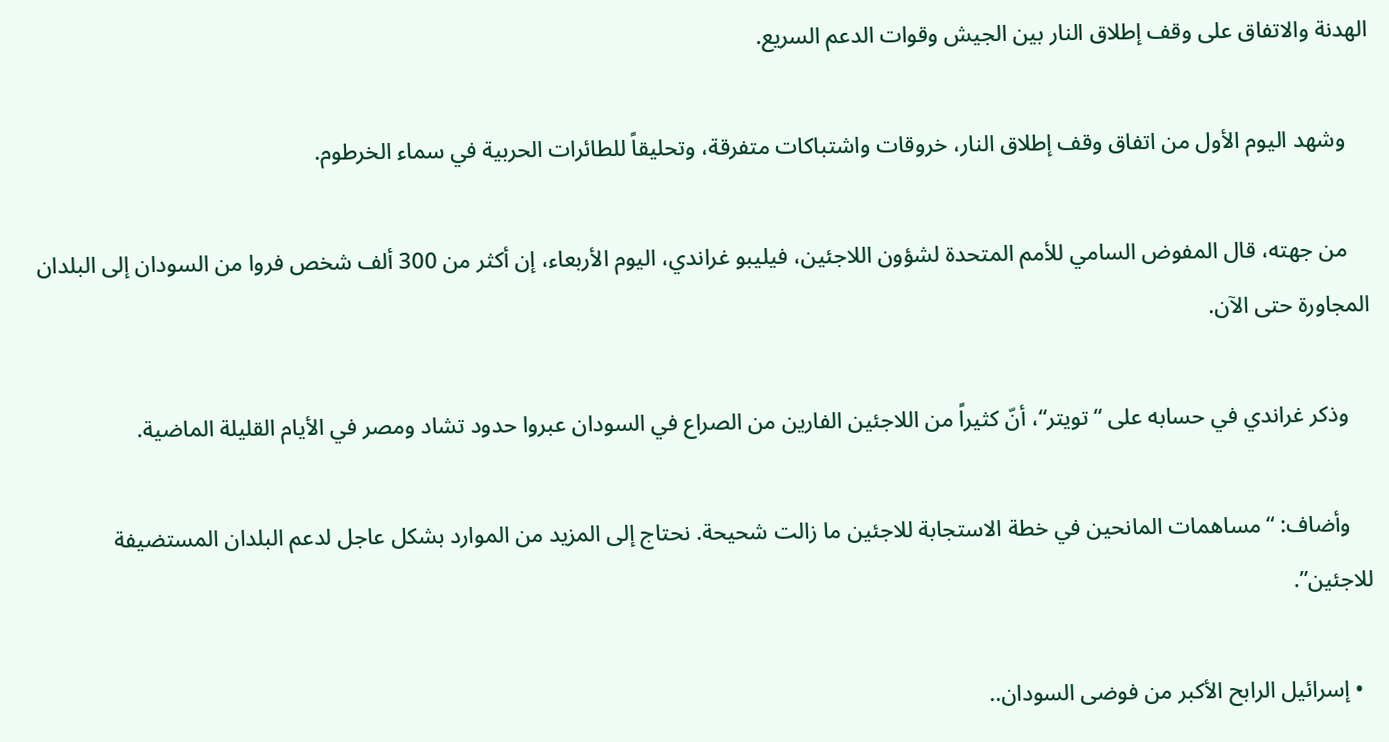الهدنة والاتفاق على وقف إطلاق النار بين الجيش وقوات الدعم السريع.

    وشهد اليوم الأول من اتفاق وقف إطلاق النار، خروقات واشتباكات متفرقة، وتحليقاً للطائرات الحربية في سماء الخرطوم.

    من جهته، قال المفوض السامي للأمم المتحدة لشؤون اللاجئين، فيليبو غراندي، اليوم الأربعاء، إن أكثر من 300 ألف شخص فروا من السودان إلى البلدان المجاورة حتى الآن.

    وذكر غراندي في حسابه على “تويتر“، أنّ كثيراً من اللاجئين الفارين من الصراع في السودان عبروا حدود تشاد ومصر في الأيام القليلة الماضية.

    وأضاف: “مساهمات المانحين في خطة الاستجابة للاجئين ما زالت شحيحة. نحتاج إلى المزيد من الموارد بشكل عاجل لدعم البلدان المستضيفة للاجئين”.

  • إسرائيل الرابح الأكبر من فوضى السودان..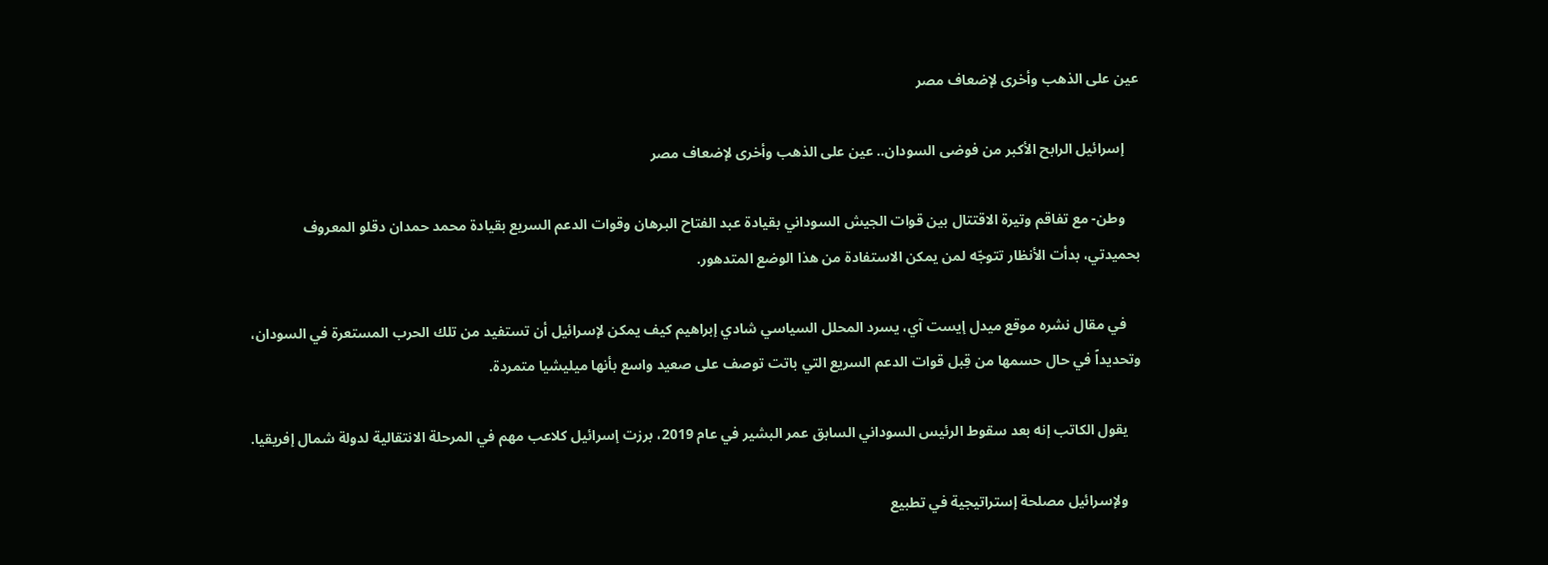عين على الذهب وأخرى لإضعاف مصر

    إسرائيل الرابح الأكبر من فوضى السودان.. عين على الذهب وأخرى لإضعاف مصر

    وطن- مع تفاقم وتيرة الاقتتال بين قوات الجيش السوداني بقيادة عبد الفتاح البرهان وقوات الدعم السريع بقيادة محمد حمدان دقلو المعروف بحميدتي، بدأت الأنظار تتوجّه لمن يمكن الاستفادة من هذا الوضع المتدهور.

    في مقال نشره موقع ميدل إيست آي، يسرد المحلل السياسي شادي إبراهيم كيف يمكن لإسرائيل أن تستفيد من تلك الحرب المستعرة في السودان، وتحديداً في حال حسمها من قِبل قوات الدعم السريع التي باتت توصف على صعيد واسع بأنها ميليشيا متمردة.

    يقول الكاتب إنه بعد سقوط الرئيس السوداني السابق عمر البشير في عام 2019، برزت إسرائيل كلاعب مهم في المرحلة الانتقالية لدولة شمال إفريقيا.

    ولإسرائيل مصلحة إستراتيجية في تطبيع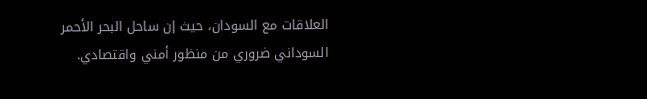العلاقات مع السودان، حيث إن ساحل البحر الأحمر السوداني ضروري من منظور أمني واقتصادي.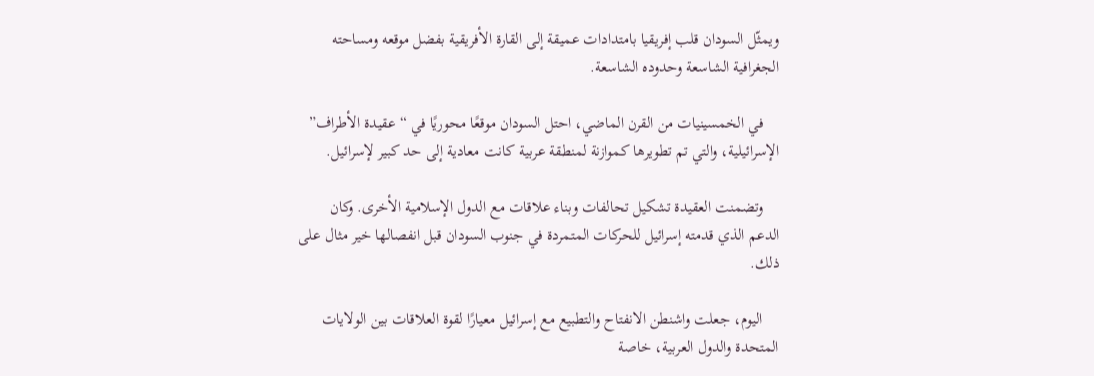ويمثّل السودان قلب إفريقيا بامتدادات عميقة إلى القارة الأفريقية بفضل موقعه ومساحته الجغرافية الشاسعة وحدوده الشاسعة.

    في الخمسينيات من القرن الماضي، احتل السودان موقعًا محوريًا في “عقيدة الأطراف” الإسرائيلية، والتي تم تطويرها كموازنة لمنطقة عربية كانت معادية إلى حد كبير لإسرائيل.

    وتضمنت العقيدة تشكيل تحالفات وبناء علاقات مع الدول الإسلامية الأخرى. وكان الدعم الذي قدمته إسرائيل للحركات المتمردة في جنوب السودان قبل انفصالها خير مثال على ذلك.

    اليوم، جعلت واشنطن الانفتاح والتطبيع مع إسرائيل معيارًا لقوة العلاقات بين الولايات المتحدة والدول العربية، خاصة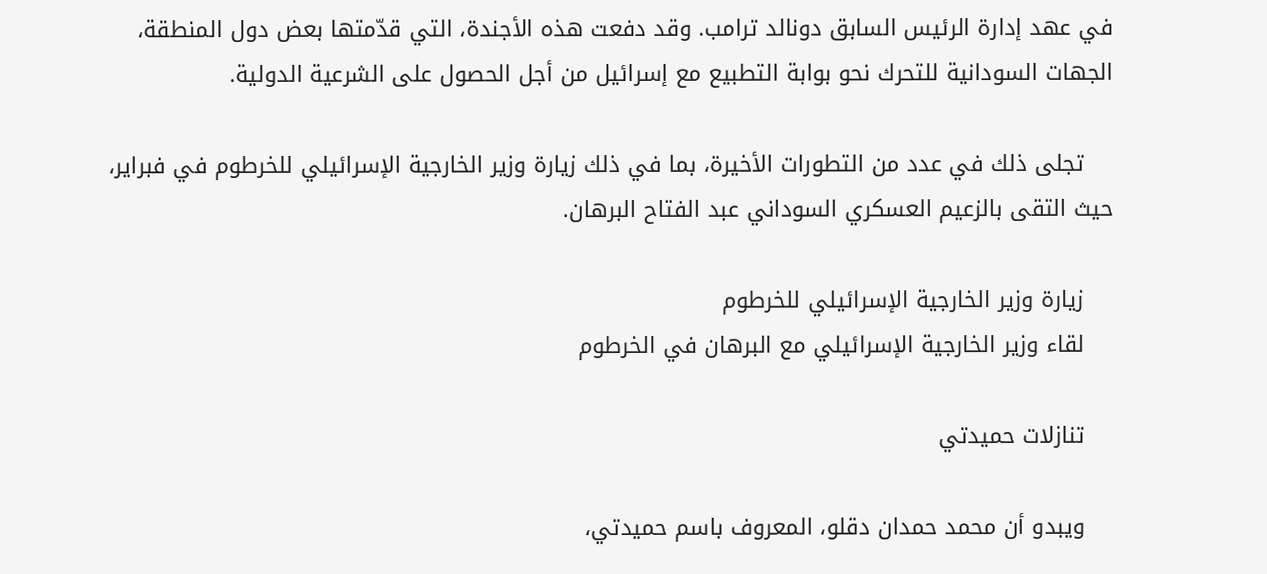في عهد إدارة الرئيس السابق دونالد ترامب. وقد دفعت هذه الأجندة، التي قدّمتها بعض دول المنطقة، الجهات السودانية للتحرك نحو بوابة التطبيع مع إسرائيل من أجل الحصول على الشرعية الدولية.

    تجلى ذلك في عدد من التطورات الأخيرة، بما في ذلك زيارة وزير الخارجية الإسرائيلي للخرطوم في فبراير، حيث التقى بالزعيم العسكري السوداني عبد الفتاح البرهان.

    زيارة وزير الخارجية الإسرائيلي للخرطوم
    لقاء وزير الخارجية الإسرائيلي مع البرهان في الخرطوم

    تنازلات حميدتي

    ويبدو أن محمد حمدان دقلو، المعروف باسم حميدتي،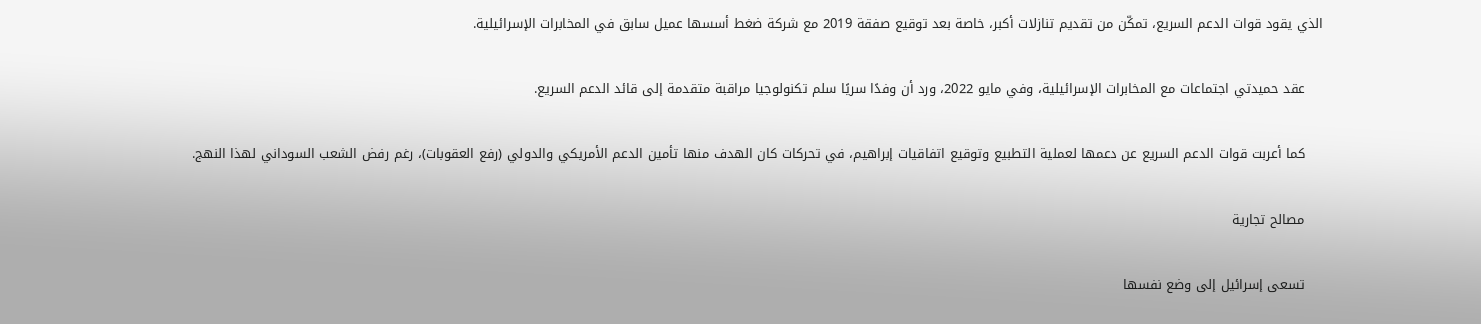الذي يقود قوات الدعم السريع، تمكّن من تقديم تنازلات أكبر، خاصة بعد توقيع صفقة 2019 مع شركة ضغط أسسها عميل سابق في المخابرات الإسرائيلية.

    عقد حميدتي اجتماعات مع المخابرات الإسرائيلية، وفي مايو 2022، ورد أن وفدًا سريًا سلم تكنولوجيا مراقبة متقدمة إلى قائد الدعم السريع.

    كما أعربت قوات الدعم السريع عن دعمها لعملية التطبيع وتوقيع اتفاقيات إبراهيم، في تحركات كان الهدف منها تأمين الدعم الأمريكي والدولي (رفع العقوبات)، رغم رفض الشعب السوداني لهذا النهج.

    مصالح تجارية

    تسعى إسرائيل إلى وضع نفسها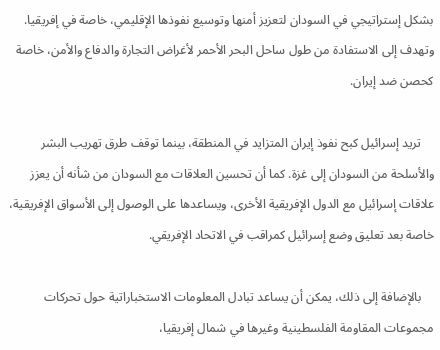بشكل إستراتيجي في السودان لتعزيز أمنها وتوسيع نفوذها الإقليمي، خاصة في إفريقيا. وتهدف إلى الاستفادة من طول ساحل البحر الأحمر لأغراض التجارة والدفاع والأمن، خاصة كحصن ضد إيران.

    تريد إسرائيل كبح نفوذ إيران المتزايد في المنطقة، بينما توقف طرق تهريب البشر والأسلحة من السودان إلى غزة. كما أن تحسين العلاقات مع السودان من شأنه أن يعزز علاقات إسرائيل مع الدول الإفريقية الأخرى، ويساعدها على الوصول إلى الأسواق الإفريقية، خاصة بعد تعليق وضع إسرائيل كمراقب في الاتحاد الإفريقي.

    بالإضافة إلى ذلك، يمكن أن يساعد تبادل المعلومات الاستخباراتية حول تحركات مجموعات المقاومة الفلسطينية وغيرها في شمال إفريقيا،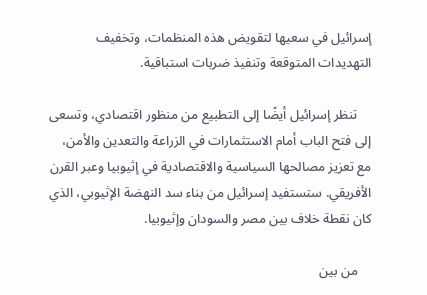إسرائيل في سعيها لتقويض هذه المنظمات، وتخفيف التهديدات المتوقعة وتنفيذ ضربات استباقية.

    تنظر إسرائيل أيضًا إلى التطبيع من منظور اقتصادي، وتسعى إلى فتح الباب أمام الاستثمارات في الزراعة والتعدين والأمن، مع تعزيز مصالحها السياسية والاقتصادية في إثيوبيا وعبر القرن الأفريقي. ستستفيد إسرائيل من بناء سد النهضة الإثيوبي، الذي كان نقطة خلاف بين مصر والسودان وإثيوبيا.

    من بين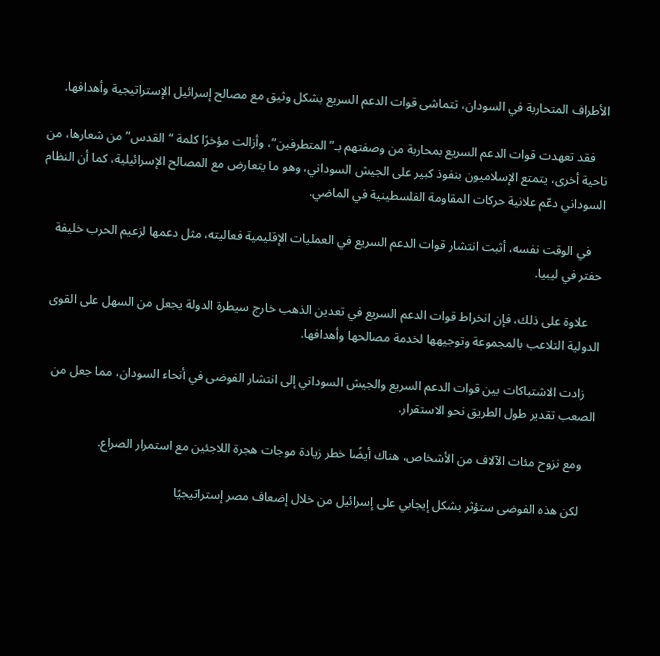الأطراف المتحاربة في السودان، تتماشى قوات الدعم السريع بشكل وثيق مع مصالح إسرائيل الإستراتيجية وأهدافها.

    فقد تعهدت قوات الدعم السريع بمحاربة من وصفتهم بـ”المتطرفين”، وأزالت مؤخرًا كلمة “القدس” من شعارها، من ناحية أخرى، يتمتع الإسلاميون بنفوذ كبير على الجيش السوداني، وهو ما يتعارض مع المصالح الإسرائيلية، كما أن النظام السوداني دعّم علانية حركات المقاومة الفلسطينية في الماضي.

    في الوقت نفسه، أثبت انتشار قوات الدعم السريع في العمليات الإقليمية فعاليته، مثل دعمها لزعيم الحرب خليفة حفتر في ليبيا.

    علاوة على ذلك، فإن انخراط قوات الدعم السريع في تعدين الذهب خارج سيطرة الدولة يجعل من السهل على القوى الدولية التلاعب بالمجموعة وتوجيهها لخدمة مصالحها وأهدافها.

    زادت الاشتباكات بين قوات الدعم السريع والجيش السوداني إلى انتشار الفوضى في أنحاء السودان، مما جعل من الصعب تقدير طول الطريق نحو الاستقرار.

    ومع نزوح مئات الآلاف من الأشخاص، هناك أيضًا خطر زيادة موجات هجرة اللاجئين مع استمرار الصراع.

    لكن هذه الفوضى ستؤثر بشكل إيجابي على إسرائيل من خلال إضعاف مصر إستراتيجيًا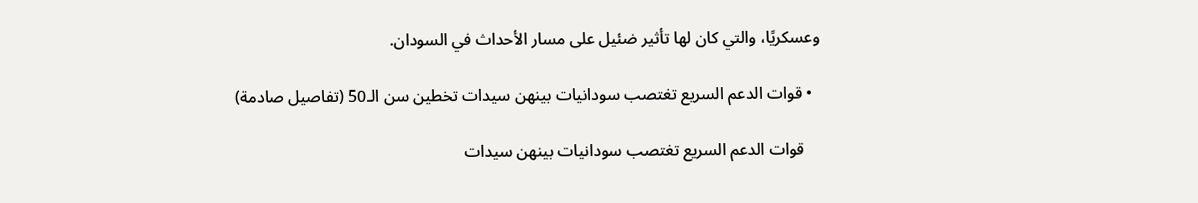وعسكريًا، والتي كان لها تأثير ضئيل على مسار الأحداث في السودان.

  • قوات الدعم السريع تغتصب سودانيات بينهن سيدات تخطين سن الـ50 (تفاصيل صادمة)

    قوات الدعم السريع تغتصب سودانيات بينهن سيدات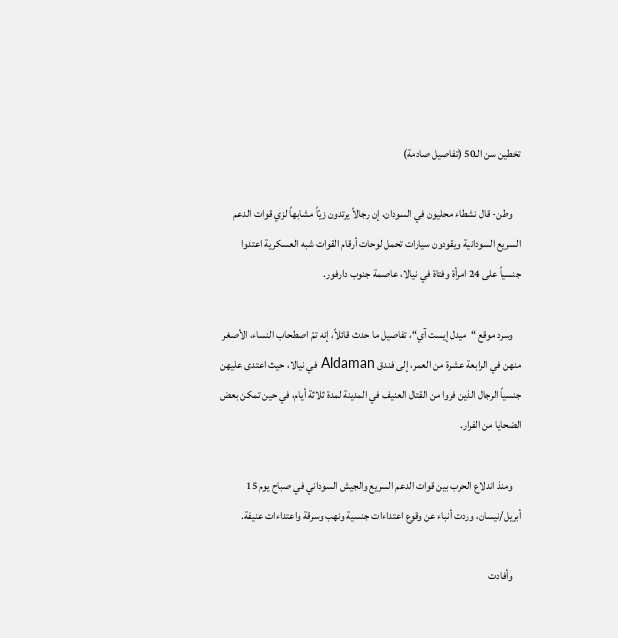تخطين سن الـ50 (تفاصيل صادمة)

    وطن- قال نشطاء محليون في السودان، إن رجالاً يرتدون زيّاً مشابهاً لزي قوات الدعم السريع السودانية ويقودون سيارات تحمل لوحات أرقام القوات شبه العسكرية اعتدوا جنسياً على 24 امرأة وفتاة في نيالا، عاصمة جنوب دارفور.

    وسرد موقع “ميدل إيست آي“، تفاصيل ما حدث قائلاً، إنه تمّ اصطحاب النساء، الأصغر منهن في الرابعة عشرة من العمر، إلى فندق Aldaman في نيالا، حيث اعتدى عليهن جنسياً الرجال الذين فروا من القتال العنيف في المدينة لمدة ثلاثة أيام، في حين تمكن بعض الضحايا من الفرار.

    ومنذ اندلاع الحرب بين قوات الدعم السريع والجيش السوداني في صباح يوم 15 أبريل/نيسان، وردت أنباء عن وقوع اعتداءات جنسية ونهب وسرقة واعتداءات عنيفة.

    وأفادت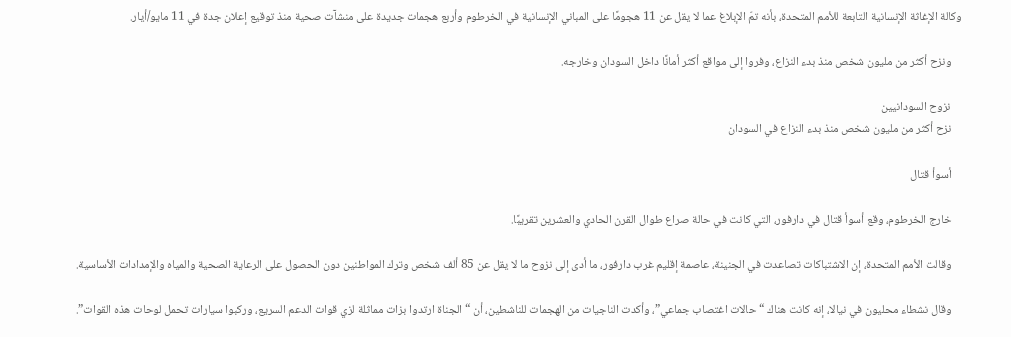وكالة الإغاثة الإنسانية التابعة للأمم المتحدة، بأنه تمّ الإبلاغ عما لا يقل عن 11 هجومًا على المباني الإنسانية في الخرطوم وأربع هجمات جديدة على منشآت صحية منذ توقيع إعلان جدة في 11 مايو/أيار.

    ونزح أكثر من مليون شخص منذ بدء النزاع، وفروا إلى مواقع أكثر أمانًا داخل السودان وخارجه.

    نزوح السودانيين
    نزح أكثر من مليون شخص منذ بدء النزاع في السودان

    أسوأ قتال

    خارج الخرطوم، وقع أسوأ قتال في دارفور، التي كانت في حالة صراع طوال القرن الحادي والعشرين تقريبًا.

    وقالت الأمم المتحدة، إن الاشتباكات تصاعدت في الجنينة، عاصمة إقليم غرب دارفور، ما أدى إلى نزوح ما لا يقل عن 85 ألف شخص وترك المواطنين دون الحصول على الرعاية الصحية والمياه والإمدادات الأساسية.

    وقال نشطاء محليون في نيالا، إنه كانت هناك “حالات اغتصاب جماعي”، وأكدت الناجيات من الهجمات للناشطين، أن “الجناة ارتدوا بزات مماثلة لزي قوات الدعم السريع، وركبوا سيارات تحمل لوحات هذه القوات”.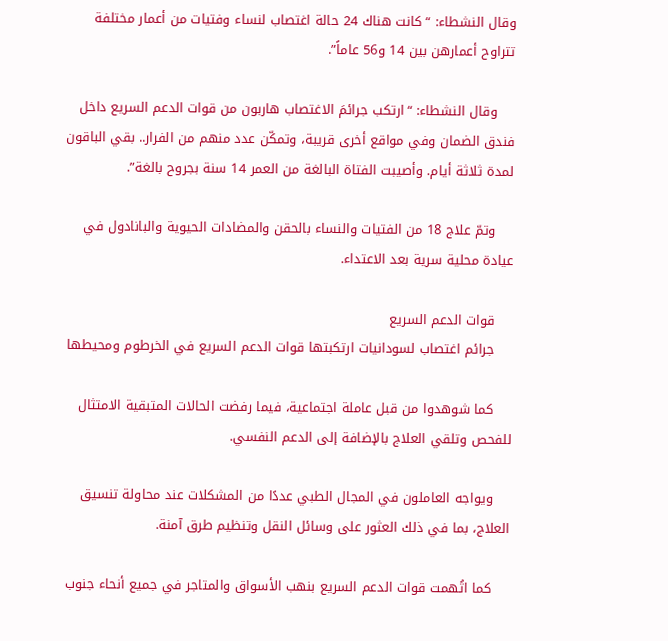وقال النشطاء: “كانت هناك 24 حالة اغتصاب لنساء وفتيات من أعمار مختلفة تتراوح أعمارهن بين 14 و56 عاماً”.

    وقال النشطاء: “ارتكب جرائمَ الاغتصاب هاربون من قوات الدعم السريع داخل فندق الضمان وفي مواقع أخرى قريبة، وتمكّن عدد منهم من الفرار.. بقي الباقون لمدة ثلاثة أيام. وأصيبت الفتاة البالغة من العمر 14 سنة بجروح بالغة”.

    وتمّ علاج 18 من الفتيات والنساء بالحقن والمضادات الحيوية والبانادول في عيادة محلية سرية بعد الاعتداء.

    قوات الدعم السريع
    جرائم اغتصاب لسودانيات ارتكبتها قوات الدعم السريع في الخرطوم ومحيطها

    كما شوهدوا من قبل عاملة اجتماعية، فيما رفضت الحالات المتبقية الامتثال للفحص وتلقي العلاج بالإضافة إلى الدعم النفسي.

    ويواجه العاملون في المجال الطبي عددًا من المشكلات عند محاولة تنسيق العلاج، بما في ذلك العثور على وسائل النقل وتنظيم طرق آمنة.

    كما اتُهمت قوات الدعم السريع بنهب الأسواق والمتاجر في جميع أنحاء جنوب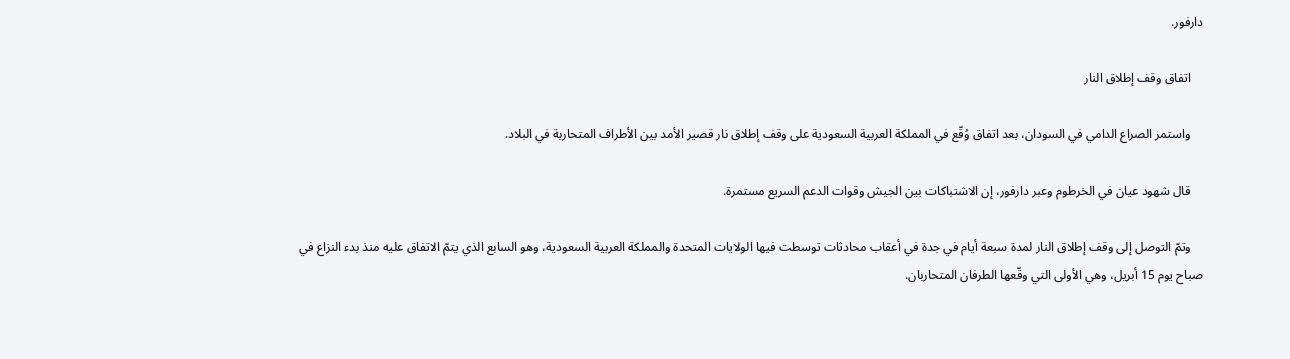دارفور.

    اتفاق وقف إطلاق النار

    واستمر الصراع الدامي في السودان، بعد اتفاق وُقّع في المملكة العربية السعودية على وقف إطلاق نار قصير الأمد بين الأطراف المتحاربة في البلاد.

    قال شهود عيان في الخرطوم وعبر دارفور، إن الاشتباكات بين الجيش وقوات الدعم السريع مستمرة.

    وتمّ التوصل إلى وقف إطلاق النار لمدة سبعة أيام في جدة في أعقاب محادثات توسطت فيها الولايات المتحدة والمملكة العربية السعودية، وهو السابع الذي يتمّ الاتفاق عليه منذ بدء النزاع في صباح يوم 15 أبريل، وهي الأولى التي وقّعها الطرفان المتحاربان.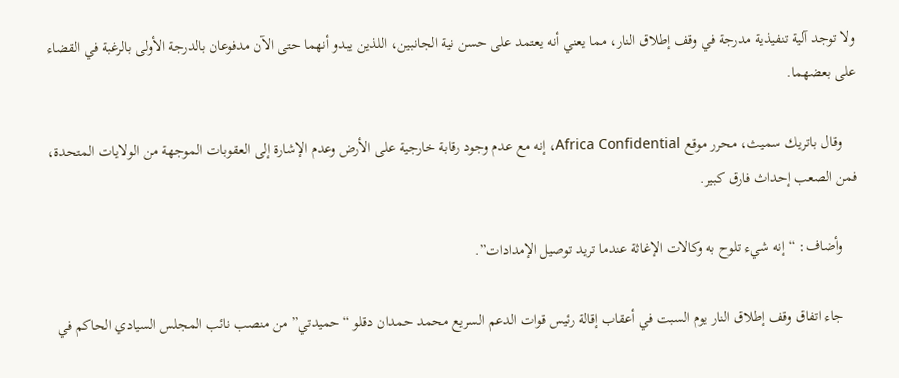ولا توجد آلية تنفيذية مدرجة في وقف إطلاق النار، مما يعني أنه يعتمد على حسن نية الجانبين، اللذين يبدو أنهما حتى الآن مدفوعان بالدرجة الأولى بالرغبة في القضاء على بعضهما.

    وقال باتريك سميث، محرر موقع Africa Confidential، إنه مع عدم وجود رقابة خارجية على الأرض وعدم الإشارة إلى العقوبات الموجهة من الولايات المتحدة، فمن الصعب إحداث فارق كبير.

    وأضاف: “إنه شيء تلوح به وكالات الإغاثة عندما تريد توصيل الإمدادات”.

    جاء اتفاق وقف إطلاق النار يوم السبت في أعقاب إقالة رئيس قوات الدعم السريع محمد حمدان دقلو “حميدتي” من منصب نائب المجلس السيادي الحاكم في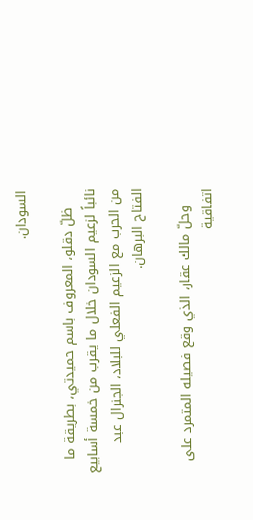السودان.

    ظلّ دقلو، المعروف باسم حميدتي، بطريقة ما نائباً لزعيم السودان خلال ما يقرب من خمسة أسابيع من الحرب مع الزعيم الفعلي للبلاد، الجنرال عبد الفتاح البرهان.

    وحلّ مالك عقار، الذي وقع فصيله المتمرد على اتفاقية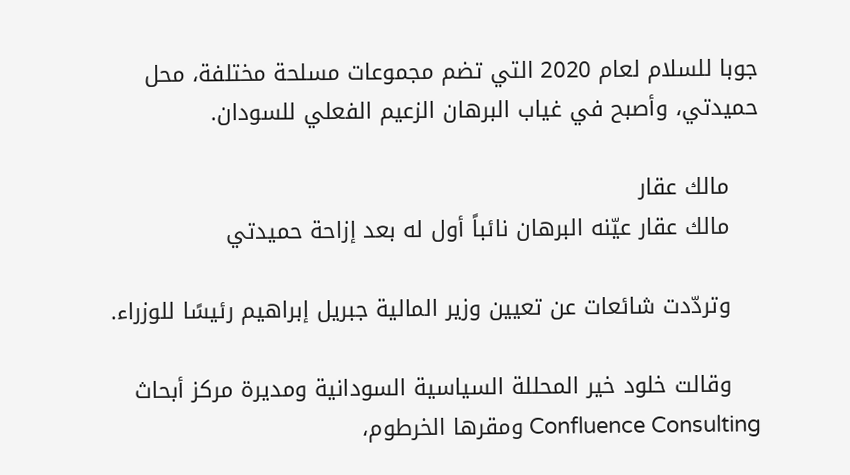جوبا للسلام لعام 2020 التي تضم مجموعات مسلحة مختلفة، محل حميدتي، وأصبح في غياب البرهان الزعيم الفعلي للسودان.

    مالك عقار
    مالك عقار عيّنه البرهان نائباً أول له بعد إزاحة حميدتي

    وتردّدت شائعات عن تعيين وزير المالية جبريل إبراهيم رئيسًا للوزراء.

    وقالت خلود خير المحللة السياسية السودانية ومديرة مركز أبحاث Confluence Consulting ومقرها الخرطوم،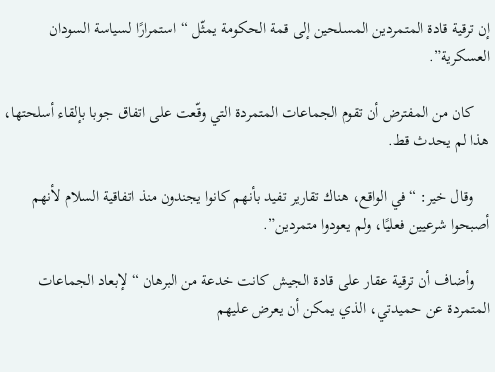إن ترقية قادة المتمردين المسلحين إلى قمة الحكومة يمثّل “استمرارًا لسياسة السودان العسكرية”.

    كان من المفترض أن تقوم الجماعات المتمردة التي وقّعت على اتفاق جوبا بإلقاء أسلحتها، هذا لم يحدث قط.

    وقال خير: “في الواقع، هناك تقارير تفيد بأنهم كانوا يجندون منذ اتفاقية السلام لأنهم أصبحوا شرعيين فعليًا، ولم يعودوا متمردين”.

    وأضاف أن ترقية عقار على قادة الجيش كانت خدعة من البرهان “لإبعاد الجماعات المتمردة عن حميدتي، الذي يمكن أن يعرض عليهم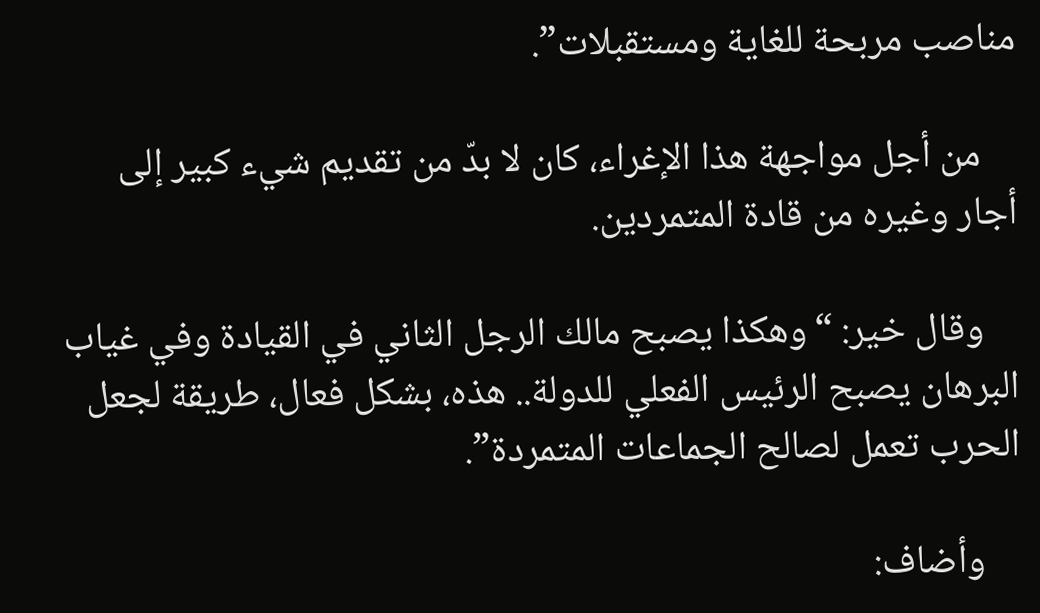مناصب مربحة للغاية ومستقبلات”.

    من أجل مواجهة هذا الإغراء، كان لا بدّ من تقديم شيء كبير إلى أجار وغيره من قادة المتمردين.

    وقال خير: “وهكذا يصبح مالك الرجل الثاني في القيادة وفي غياب البرهان يصبح الرئيس الفعلي للدولة.. هذه، بشكل فعال، طريقة لجعل الحرب تعمل لصالح الجماعات المتمردة”.

    وأضاف: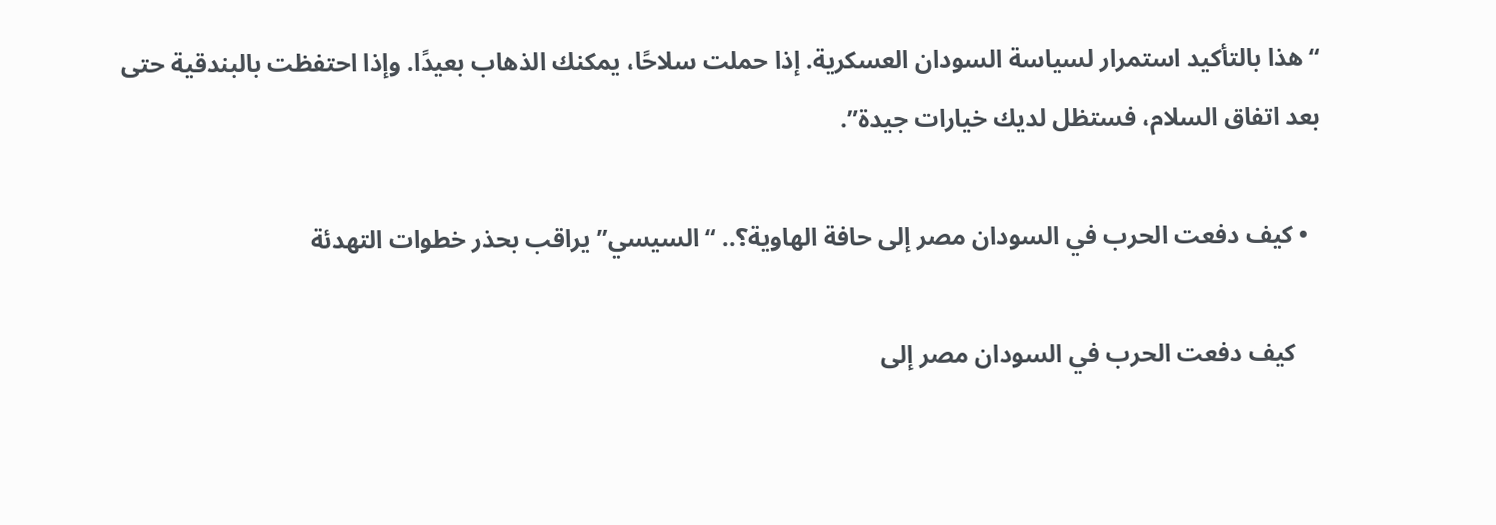“هذا بالتأكيد استمرار لسياسة السودان العسكرية. إذا حملت سلاحًا، يمكنك الذهاب بعيدًا. وإذا احتفظت بالبندقية حتى بعد اتفاق السلام، فستظل لديك خيارات جيدة”.

  • كيف دفعت الحرب في السودان مصر إلى حافة الهاوية؟.. “السيسي” يراقب بحذر خطوات التهدئة

    كيف دفعت الحرب في السودان مصر إلى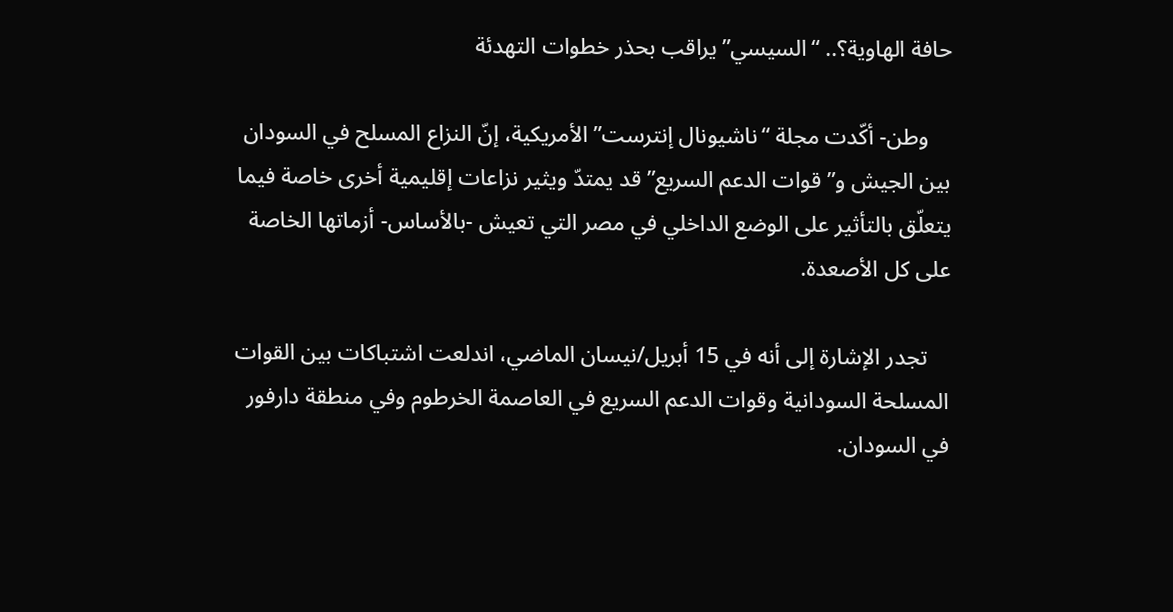حافة الهاوية؟.. “السيسي” يراقب بحذر خطوات التهدئة

    وطن- أكّدت مجلة “ناشيونال إنترست” الأمريكية، إنّ النزاع المسلح في السودان بين الجيش و”قوات الدعم السريع” قد يمتدّ ويثير نزاعات إقليمية أخرى خاصة فيما يتعلّق بالتأثير على الوضع الداخلي في مصر التي تعيش -بالأساس- أزماتها الخاصة على كل الأصعدة.

    تجدر الإشارة إلى أنه في 15 أبريل/نيسان الماضي، اندلعت اشتباكات بين القوات المسلحة السودانية وقوات الدعم السريع في العاصمة الخرطوم وفي منطقة دارفور في السودان.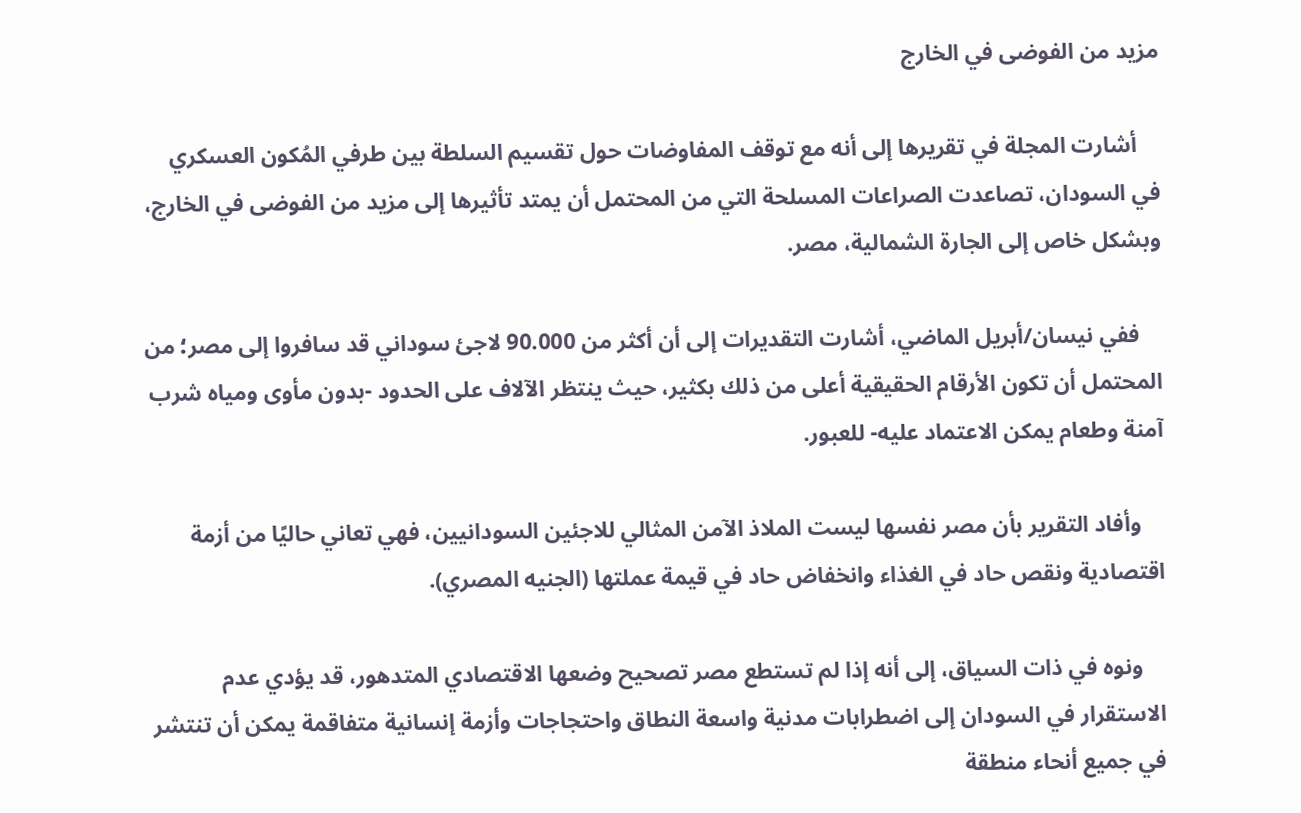مزيد من الفوضى في الخارج

    أشارت المجلة في تقريرها إلى أنه مع توقف المفاوضات حول تقسيم السلطة بين طرفي المُكون العسكري في السودان، تصاعدت الصراعات المسلحة التي من المحتمل أن يمتد تأثيرها إلى مزيد من الفوضى في الخارج، وبشكل خاص إلى الجارة الشمالية، مصر.

    ففي نيسان/أبريل الماضي، أشارت التقديرات إلى أن أكثر من 90.000 لاجئ سوداني قد سافروا إلى مصر؛ من المحتمل أن تكون الأرقام الحقيقية أعلى من ذلك بكثير، حيث ينتظر الآلاف على الحدود -بدون مأوى ومياه شرب آمنة وطعام يمكن الاعتماد عليه- للعبور.

    وأفاد التقرير بأن مصر نفسها ليست الملاذ الآمن المثالي للاجئين السودانيين، فهي تعاني حاليًا من أزمة اقتصادية ونقص حاد في الغذاء وانخفاض حاد في قيمة عملتها (الجنيه المصري).

    ونوه في ذات السياق، إلى أنه إذا لم تستطع مصر تصحيح وضعها الاقتصادي المتدهور، قد يؤدي عدم الاستقرار في السودان إلى اضطرابات مدنية واسعة النطاق واحتجاجات وأزمة إنسانية متفاقمة يمكن أن تنتشر في جميع أنحاء منطقة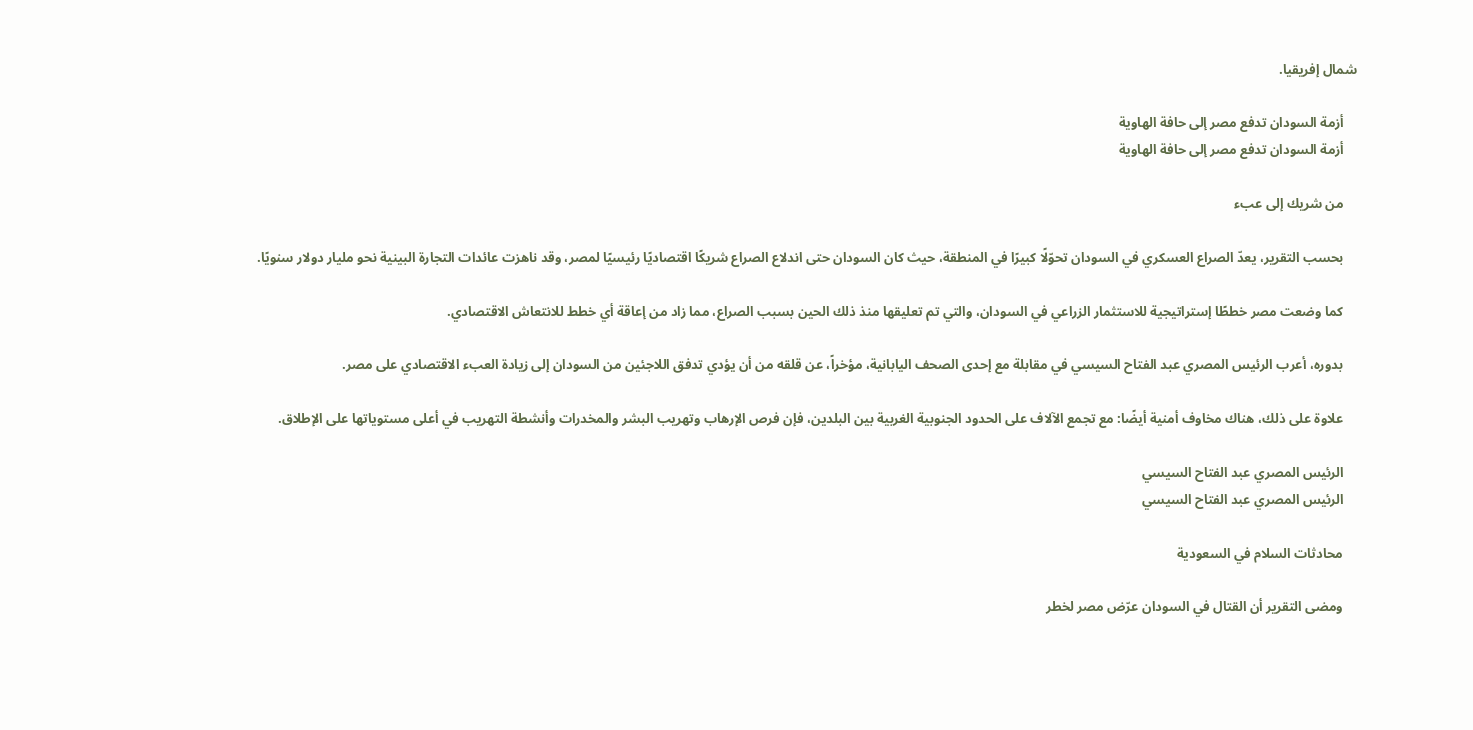شمال إفريقيا.

    أزمة السودان تدفع مصر إلى حافة الهاوية
    أزمة السودان تدفع مصر إلى حافة الهاوية

    من شريك إلى عبء

    بحسب التقرير، يعدّ الصراع العسكري في السودان تحوّلًا كبيرًا في المنطقة، حيث كان السودان حتى اندلاع الصراع شريكًا اقتصاديًا رئيسيًا لمصر، وقد ناهزت عائدات التجارة البينية نحو مليار دولار سنويًا.

    كما وضعت مصر خططًا إستراتيجية للاستثمار الزراعي في السودان، والتي تم تعليقها منذ ذلك الحين بسبب الصراع، مما زاد من إعاقة أي خطط للانتعاش الاقتصادي.

    بدوره، أعرب الرئيس المصري عبد الفتاح السيسي في مقابلة مع إحدى الصحف اليابانية، مؤخراً، عن قلقه من أن يؤدي تدفق اللاجئين من السودان إلى زيادة العبء الاقتصادي على مصر.

    علاوة على ذلك، هناك مخاوف أمنية أيضًا: مع تجمع الآلاف على الحدود الجنوبية الغربية بين البلدين، فإن فرص الإرهاب وتهريب البشر والمخدرات وأنشطة التهريب في أعلى مستوياتها على الإطلاق.

    الرئيس المصري عبد الفتاح السيسي
    الرئيس المصري عبد الفتاح السيسي

    محادثات السلام في السعودية

    ومضى التقرير أن القتال في السودان عرّض مصر لخطر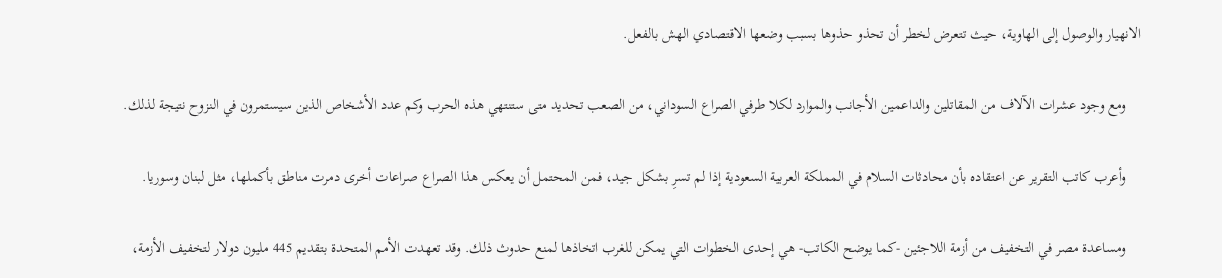الانهيار والوصول إلى الهاوية، حيث تتعرض لخطر أن تحذو حذوها بسبب وضعها الاقتصادي الهش بالفعل.

    ومع وجود عشرات الآلاف من المقاتلين والداعمين الأجانب والموارد لكلا طرفي الصراع السوداني، من الصعب تحديد متى ستنتهي هذه الحرب وكم عدد الأشخاص الذين سيستمرون في النزوح نتيجة لذلك.

    وأعرب كاتب التقرير عن اعتقاده بأن محادثات السلام في المملكة العربية السعودية إذا لم تسرِ بشكل جيد، فمن المحتمل أن يعكس هذا الصراع صراعات أخرى دمرت مناطق بأكملها، مثل لبنان وسوريا.

    ومساعدة مصر في التخفيف من أزمة اللاجئين -كما يوضح الكاتب- هي إحدى الخطوات التي يمكن للغرب اتخاذها لمنع حدوث ذلك. وقد تعهدت الأمم المتحدة بتقديم 445 مليون دولار لتخفيف الأزمة،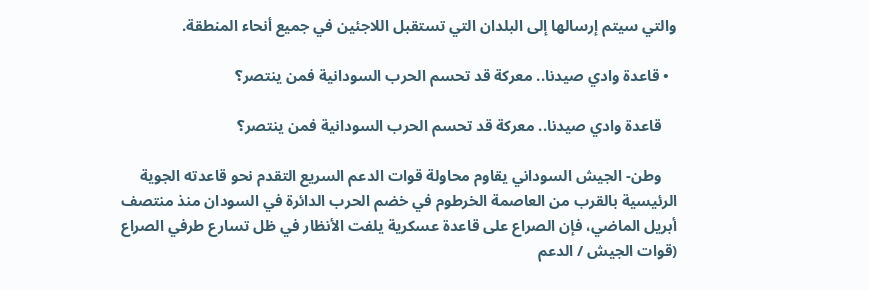والتي سيتم إرسالها إلى البلدان التي تستقبل اللاجئين في جميع أنحاء المنطقة.

  • قاعدة وادي صيدنا.. معركة قد تحسم الحرب السودانية فمن ينتصر؟

    قاعدة وادي صيدنا.. معركة قد تحسم الحرب السودانية فمن ينتصر؟

    وطن- الجيش السوداني يقاوم محاولة قوات الدعم السريع التقدم نحو قاعدته الجوية الرئيسية بالقرب من العاصمة الخرطوم في خضم الحرب الدائرة في السودان منذ منتصف أبريل الماضي، فإن الصراع على قاعدة عسكرية يلفت الأنظار في ظل تسارع طرفي الصراع (قوات الجيش / الدعم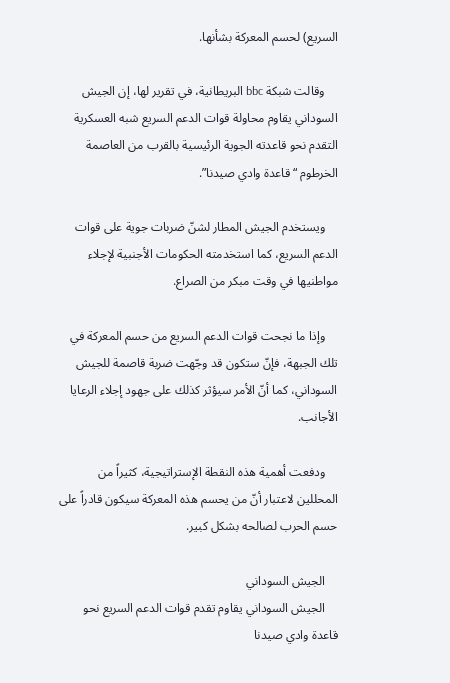السريع) لحسم المعركة بشأنها.

    وقالت شبكة bbc البريطانية، في تقرير لها، إن الجيش السوداني يقاوم محاولة قوات الدعم السريع شبه العسكرية التقدم نحو قاعدته الجوية الرئيسية بالقرب من العاصمة الخرطوم “قاعدة وادي صيدنا”.

    ويستخدم الجيش المطار لشنّ ضربات جوية على قوات الدعم السريع، كما استخدمته الحكومات الأجنبية لإجلاء مواطنيها في وقت مبكر من الصراع.

    وإذا ما نجحت قوات الدعم السريع من حسم المعركة في تلك الجبهة، فإنّ ستكون قد وجّهت ضربة قاصمة للجيش السوداني، كما أنّ الأمر سيؤثر كذلك على جهود إجلاء الرعايا الأجانب.

    ودفعت أهمية هذه النقطة الإستراتيجية، كثيراً من المحللين لاعتبار أنّ من يحسم هذه المعركة سيكون قادراً على حسم الحرب لصالحه بشكل كبير.

    الجيش السوداني
    الجيش السوداني يقاوم تقدم قوات الدعم السريع نحو قاعدة وادي صيدنا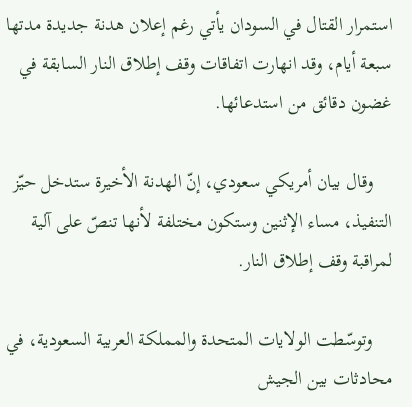استمرار القتال في السودان يأتي رغم إعلان هدنة جديدة مدتها سبعة أيام، وقد انهارت اتفاقات وقف إطلاق النار السابقة في غضون دقائق من استدعائها.

    وقال بيان أمريكي سعودي، إنّ الهدنة الأخيرة ستدخل حيّز التنفيذ، مساء الإثنين وستكون مختلفة لأنها تنصّ على آلية لمراقبة وقف إطلاق النار.

    وتوسّطت الولايات المتحدة والمملكة العربية السعودية، في محادثات بين الجيش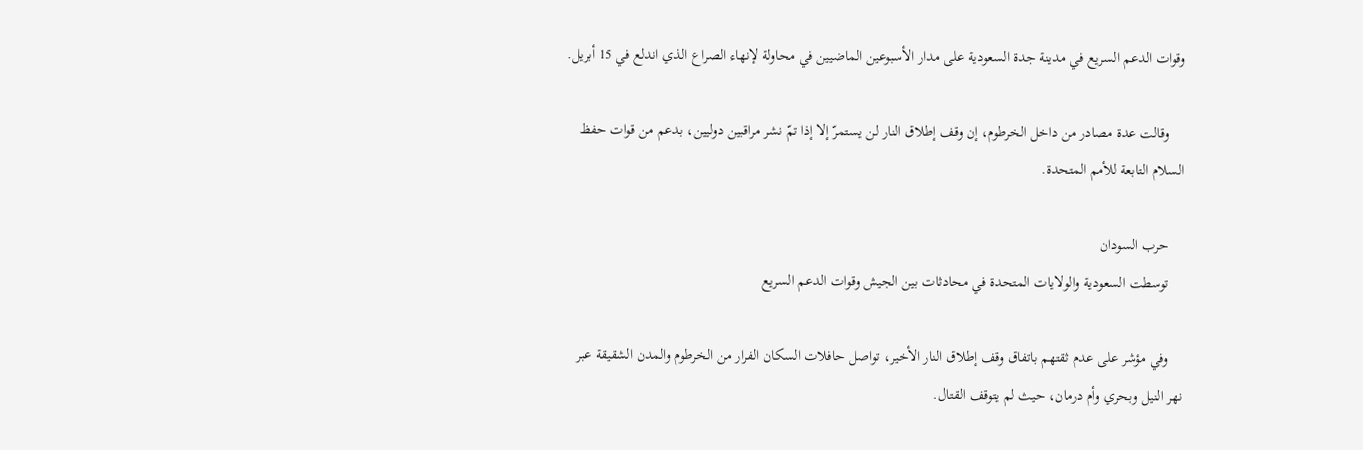وقوات الدعم السريع في مدينة جدة السعودية على مدار الأسبوعين الماضيين في محاولة لإنهاء الصراع الذي اندلع في 15 أبريل.

    وقالت عدة مصادر من داخل الخرطوم، إن وقف إطلاق النار لن يستمرّ إلا إذا تمّ نشر مراقبين دوليين، بدعم من قوات حفظ السلام التابعة للأمم المتحدة.

    حرب السودان
    توسطت السعودية والولايات المتحدة في محادثات بين الجيش وقوات الدعم السريع

    وفي مؤشر على عدم ثقتهم باتفاق وقف إطلاق النار الأخير، تواصل حافلات السكان الفرار من الخرطوم والمدن الشقيقة عبر نهر النيل وبحري وأم درمان، حيث لم يتوقف القتال.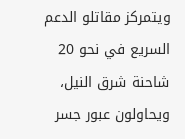ويتمركز مقاتلو الدعم السريع في نحو 20 شاحنة شرق النيل، ويحاولون عبور جسر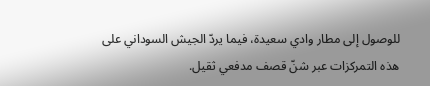للوصول إلى مطار وادي سعيدة، فيما يردّ الجيش السوداني على هذه التمركزات عبر شنّ قصف مدفعي ثقيل.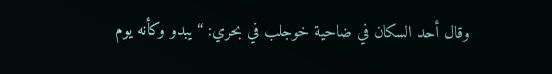وقال أحد السكان في ضاحية خوجلب في بحري: “يبدو وكأنه يوم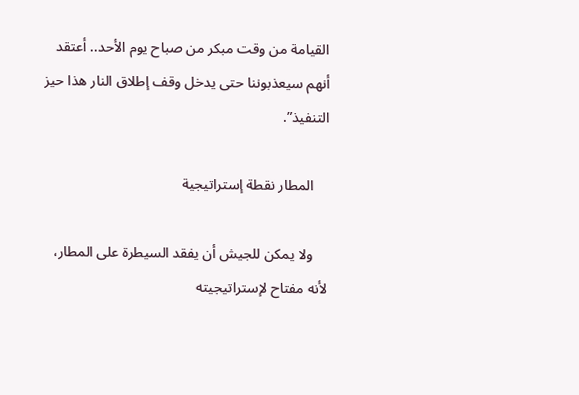القيامة من وقت مبكر من صباح يوم الأحد.. أعتقد أنهم سيعذبوننا حتى يدخل وقف إطلاق النار هذا حيز التنفيذ”.

    المطار نقطة إستراتيجية

    ولا يمكن للجيش أن يفقد السيطرة على المطار، لأنه مفتاح لإستراتيجيته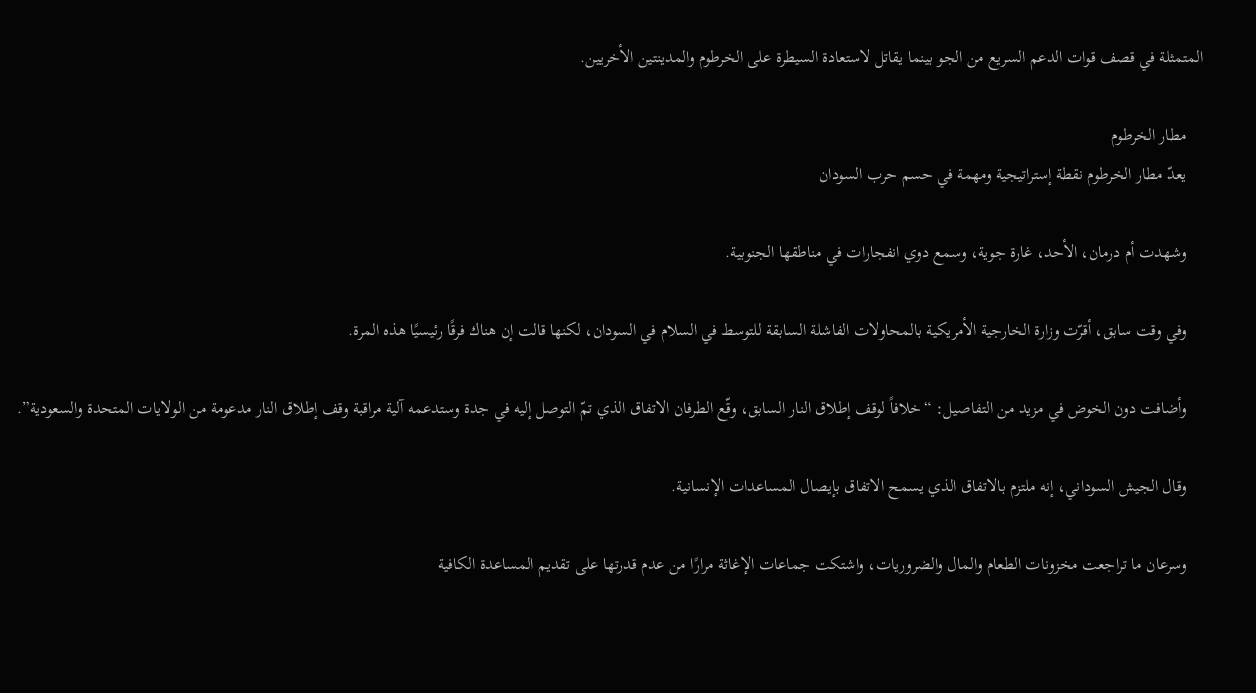المتمثلة في قصف قوات الدعم السريع من الجو بينما يقاتل لاستعادة السيطرة على الخرطوم والمدينتين الأخريين.

    مطار الخرطوم
    يعدّ مطار الخرطوم نقطة إستراتيجية ومهمة في حسم حرب السودان

    وشهدت أم درمان، الأحد، غارة جوية، وسمع دوي انفجارات في مناطقها الجنوبية.

    وفي وقت سابق، أقرّت وزارة الخارجية الأمريكية بالمحاولات الفاشلة السابقة للتوسط في السلام في السودان، لكنها قالت إن هناك فرقًا رئيسيًا هذه المرة.

    وأضافت دون الخوض في مزيد من التفاصيل: “خلافاً لوقف إطلاق النار السابق، وقّع الطرفان الاتفاق الذي تمّ التوصل إليه في جدة وستدعمه آلية مراقبة وقف إطلاق النار مدعومة من الولايات المتحدة والسعودية”.

    وقال الجيش السوداني، إنه ملتزم بالاتفاق الذي يسمح الاتفاق بإيصال المساعدات الإنسانية.

    وسرعان ما تراجعت مخزونات الطعام والمال والضروريات، واشتكت جماعات الإغاثة مرارًا من عدم قدرتها على تقديم المساعدة الكافية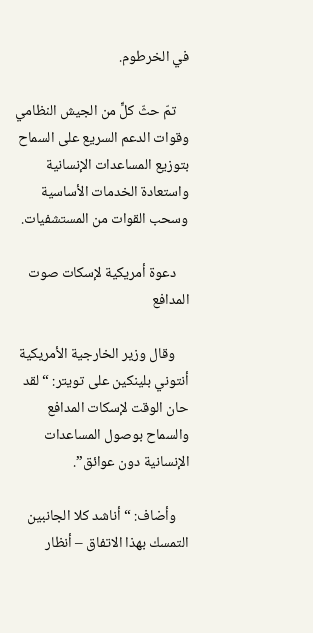في الخرطوم.

    تمّ حثّ كلٍّ من الجيش النظامي وقوات الدعم السريع على السماح بتوزيع المساعدات الإنسانية واستعادة الخدمات الأساسية وسحب القوات من المستشفيات.

    دعوة أمريكية لإسكات صوت المدافع

    وقال وزير الخارجية الأمريكية أنتوني بلينكين على تويتر: “لقد حان الوقت لإسكات المدافع والسماح بوصول المساعدات الإنسانية دون عوائق”.

    وأضاف: “أناشد كلا الجانبين التمسك بهذا الاتفاق – أنظار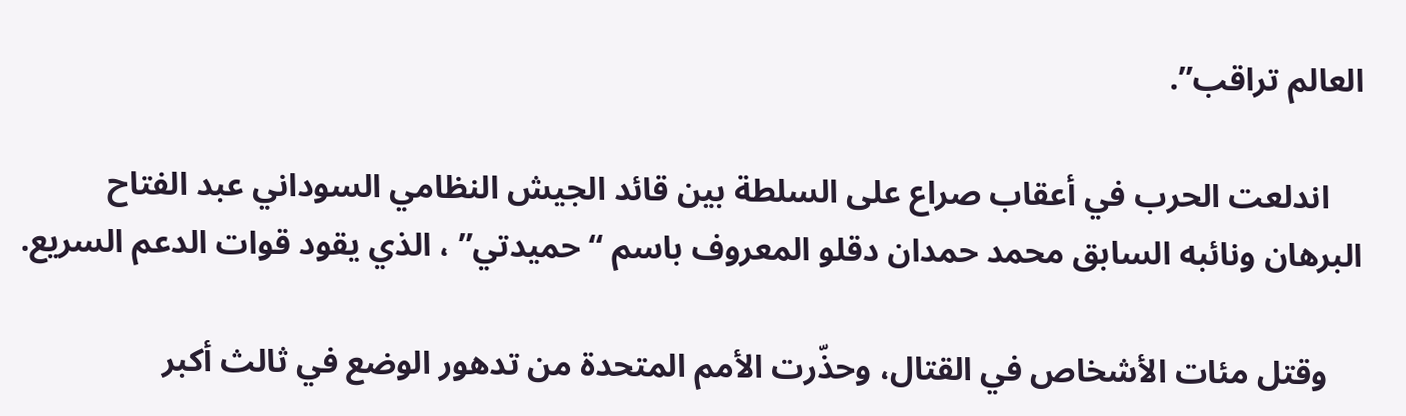العالم تراقب”.

    اندلعت الحرب في أعقاب صراع على السلطة بين قائد الجيش النظامي السوداني عبد الفتاح البرهان ونائبه السابق محمد حمدان دقلو المعروف باسم “حميدتي” ، الذي يقود قوات الدعم السريع.

    وقتل مئات الأشخاص في القتال، وحذّرت الأمم المتحدة من تدهور الوضع في ثالث أكبر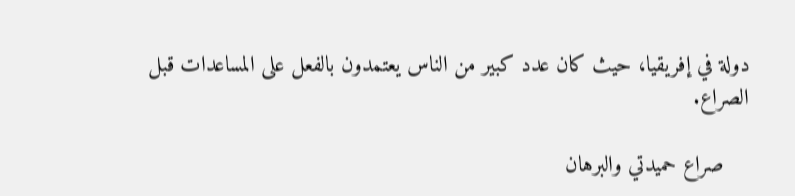دولة في إفريقيا، حيث كان عدد كبير من الناس يعتمدون بالفعل على المساعدات قبل الصراع.

    صراع حميدتي والبرهان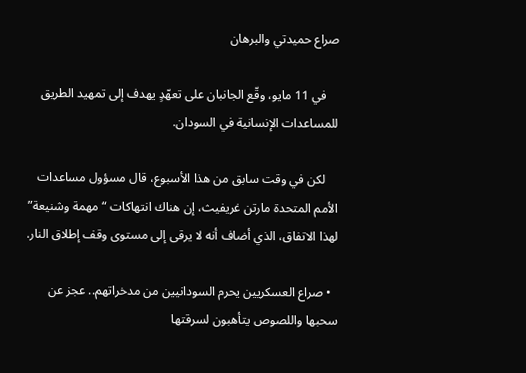صراع حميدتي والبرهان

    في 11 مايو، وقّع الجانبان على تعهّدٍ يهدف إلى تمهيد الطريق للمساعدات الإنسانية في السودان.

    لكن في وقت سابق من هذا الأسبوع، قال مسؤول مساعدات الأمم المتحدة مارتن غريفيث، إن هناك انتهاكات “مهمة وشنيعة” لهذا الاتفاق، الذي أضاف أنه لا يرقى إلى مستوى وقف إطلاق النار.

  • صراع العسكريين يحرم السودانيين من مدخراتهم.. عجز عن سحبها واللصوص يتأهبون لسرقتها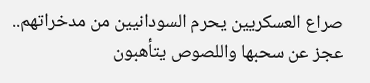صراع العسكريين يحرم السودانيين من مدخراتهم.. عجز عن سحبها واللصوص يتأهبون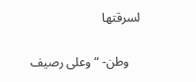لسرقتها

    وطن- “وعلى رصيف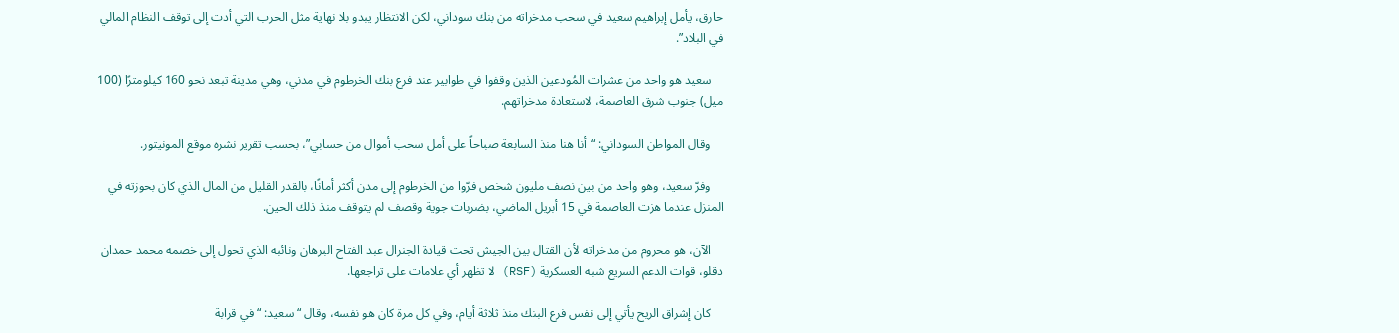حارق، يأمل إبراهيم سعيد في سحب مدخراته من بنك سوداني، لكن الانتظار يبدو بلا نهاية مثل الحرب التي أدت إلى توقف النظام المالي في البلاد”.

    سعيد هو واحد من عشرات المُودعين الذين وقفوا في طوابير عند فرع بنك الخرطوم في مدني، وهي مدينة تبعد نحو 160 كيلومترًا (100 ميل) جنوب شرق العاصمة، لاستعادة مدخراتهم.

    وقال المواطن السوداني: “أنا هنا منذ السابعة صباحاً على أمل سحب أموال من حسابي”، بحسب تقرير نشره موقع المونيتور.

    وفرّ سعيد، وهو واحد من بين نصف مليون شخص فرّوا من الخرطوم إلى مدن أكثر أمانًا، بالقدر القليل من المال الذي كان بحوزته في المنزل عندما هزت العاصمة في 15 أبريل الماضي، بضربات جوية وقصف لم يتوقف منذ ذلك الحين.

    الآن، هو محروم من مدخراته لأن القتال بين الجيش تحت قيادة الجنرال عبد الفتاح البرهان ونائبه الذي تحول إلى خصمه محمد حمدان دقلو، قوات الدعم السريع شبه العسكرية (RSF) لا تظهر أي علامات على تراجعها.

    كان إشراق الريح يأتي إلى نفس فرع البنك منذ ثلاثة أيام، وفي كل مرة كان هو نفسه، وقال “سعيد: “في قرابة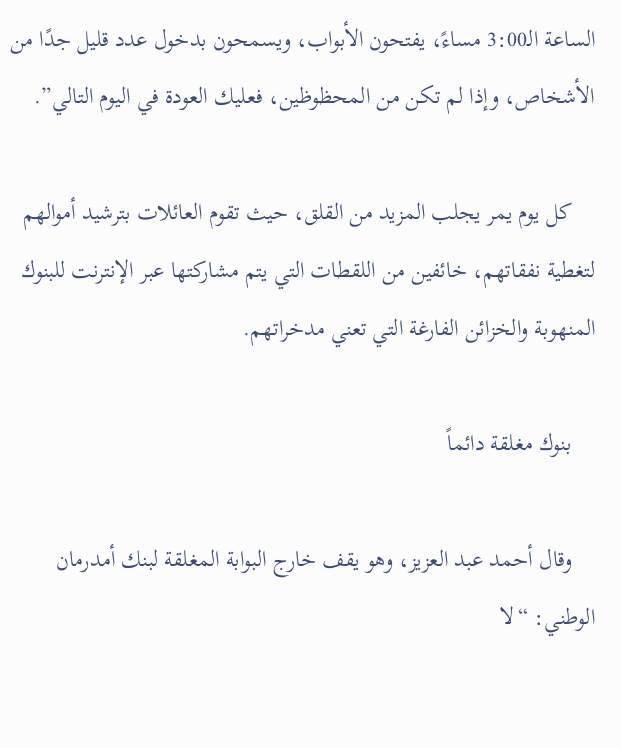الساعة الـ3:00 مساءً، يفتحون الأبواب، ويسمحون بدخول عدد قليل جدًا من الأشخاص، وإذا لم تكن من المحظوظين، فعليك العودة في اليوم التالي”.

    كل يوم يمر يجلب المزيد من القلق، حيث تقوم العائلات بترشيد أموالهم لتغطية نفقاتهم، خائفين من اللقطات التي يتم مشاركتها عبر الإنترنت للبنوك المنهوبة والخزائن الفارغة التي تعني مدخراتهم.

    بنوك مغلقة دائماً

    وقال أحمد عبد العزيز، وهو يقف خارج البوابة المغلقة لبنك أمدرمان الوطني: “لا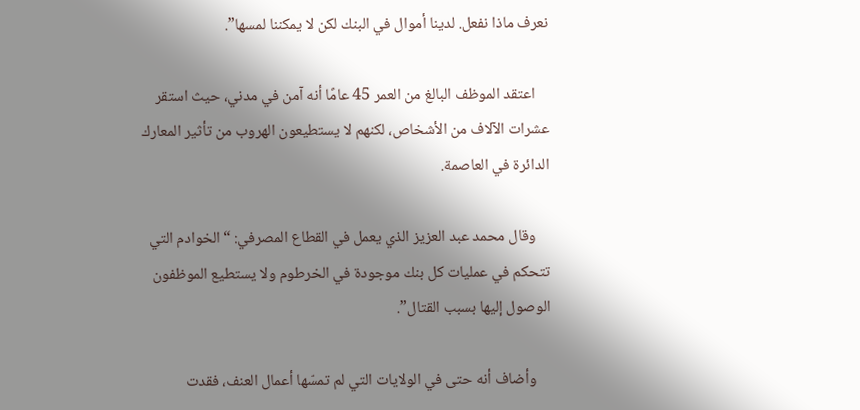نعرف ماذا نفعل. لدينا أموال في البنك لكن لا يمكننا لمسها”.

    اعتقد الموظف البالغ من العمر 45 عامًا أنه آمن في مدني، حيث استقر عشرات الآلاف من الأشخاص، لكنهم لا يستطيعون الهروب من تأثير المعارك الدائرة في العاصمة.

    وقال محمد عبد العزيز الذي يعمل في القطاع المصرفي: “الخوادم التي تتحكم في عمليات كل بنك موجودة في الخرطوم ولا يستطيع الموظفون الوصول إليها بسبب القتال”.

    وأضاف أنه حتى في الولايات التي لم تمسّها أعمال العنف، فقدت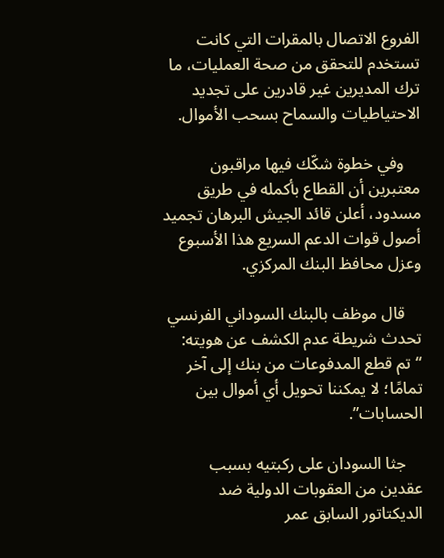الفروع الاتصال بالمقرات التي كانت تستخدم للتحقق من صحة العمليات، ما ترك المديرين غير قادرين على تجديد الاحتياطيات والسماح بسحب الأموال.

    وفي خطوة شكّك فيها مراقبون معتبرين أن القطاع بأكمله في طريق مسدود، أعلن قائد الجيش البرهان تجميد أصول قوات الدعم السريع هذا الأسبوع وعزل محافظ البنك المركزي.

    قال موظف بالبنك السوداني الفرنسي تحدث شريطة عدم الكشف عن هويته: “تم قطع المدفوعات من بنك إلى آخر تمامًا؛ لا يمكننا تحويل أي أموال بين الحسابات”.

    جثا السودان على ركبتيه بسبب عقدين من العقوبات الدولية ضد الديكتاتور السابق عمر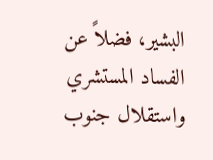البشير، فضلاً عن الفساد المستشري واستقلال جنوب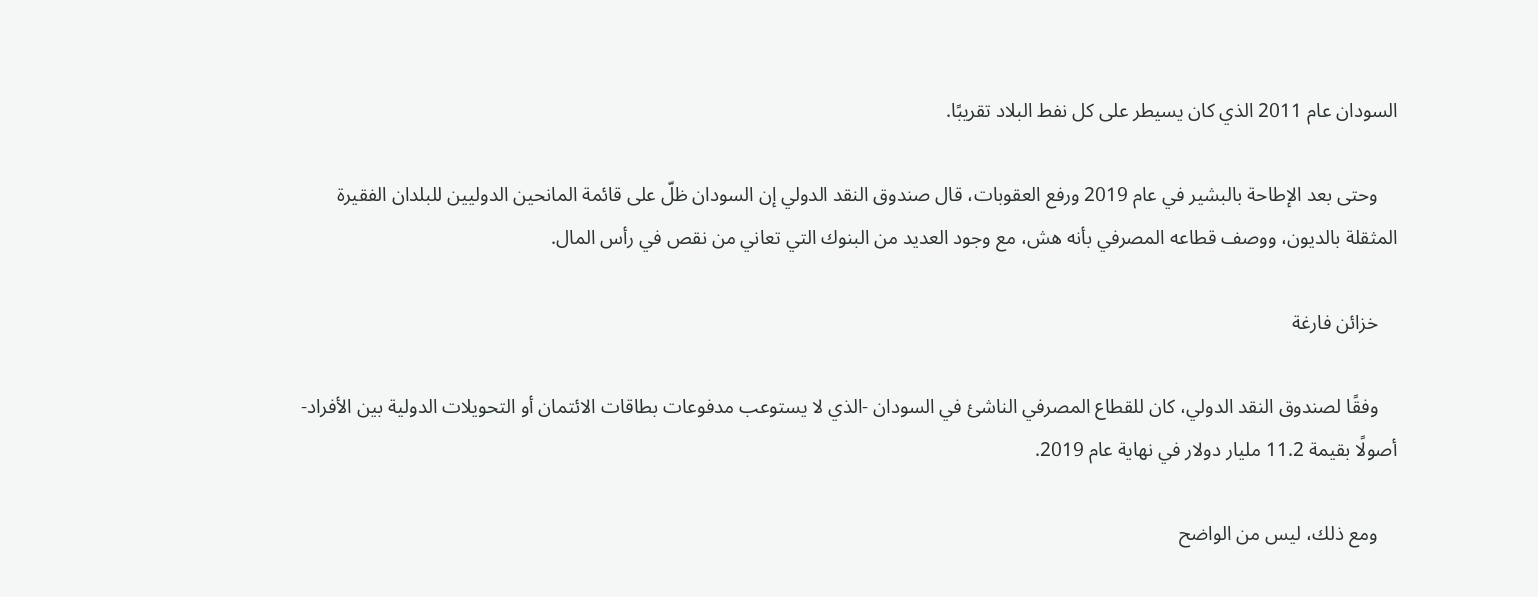السودان عام 2011 الذي كان يسيطر على كل نفط البلاد تقريبًا.

    وحتى بعد الإطاحة بالبشير في عام 2019 ورفع العقوبات، قال صندوق النقد الدولي إن السودان ظلّ على قائمة المانحين الدوليين للبلدان الفقيرة المثقلة بالديون، ووصف قطاعه المصرفي بأنه هش، مع وجود العديد من البنوك التي تعاني من نقص في رأس المال.

    خزائن فارغة

    وفقًا لصندوق النقد الدولي، كان للقطاع المصرفي الناشئ في السودان -الذي لا يستوعب مدفوعات بطاقات الائتمان أو التحويلات الدولية بين الأفراد- أصولًا بقيمة 11.2 مليار دولار في نهاية عام 2019.

    ومع ذلك، ليس من الواضح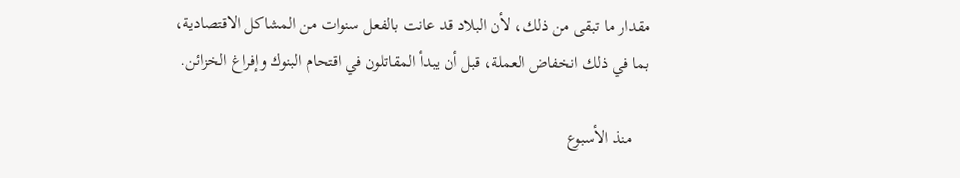مقدار ما تبقى من ذلك، لأن البلاد قد عانت بالفعل سنوات من المشاكل الاقتصادية، بما في ذلك انخفاض العملة، قبل أن يبدأ المقاتلون في اقتحام البنوك وإفراغ الخزائن.

    منذ الأسبوع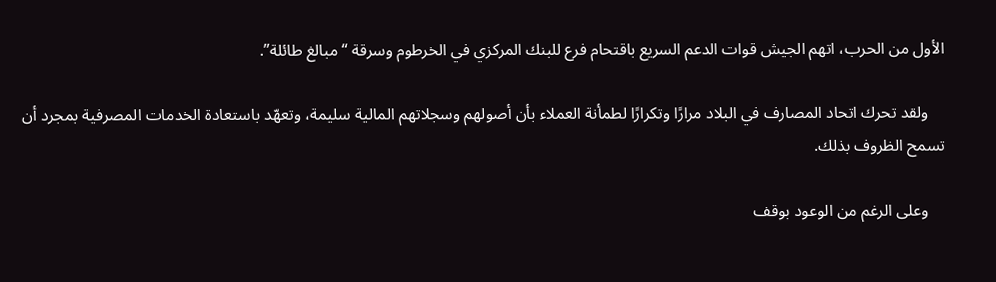الأول من الحرب، اتهم الجيش قوات الدعم السريع باقتحام فرع للبنك المركزي في الخرطوم وسرقة “مبالغ طائلة”.

    ولقد تحرك اتحاد المصارف في البلاد مرارًا وتكرارًا لطمأنة العملاء بأن أصولهم وسجلاتهم المالية سليمة، وتعهّد باستعادة الخدمات المصرفية بمجرد أن تسمح الظروف بذلك.

    وعلى الرغم من الوعود بوقف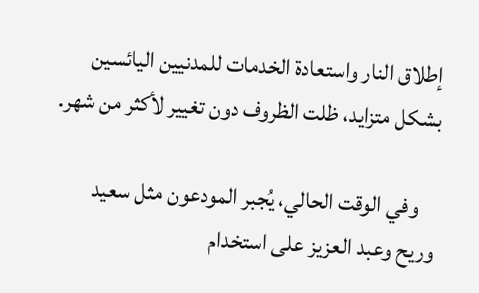إطلاق النار واستعادة الخدمات للمدنيين اليائسين بشكل متزايد، ظلت الظروف دون تغيير لأكثر من شهر.

    وفي الوقت الحالي، يُجبر المودعون مثل سعيد وريح وعبد العزيز على استخدام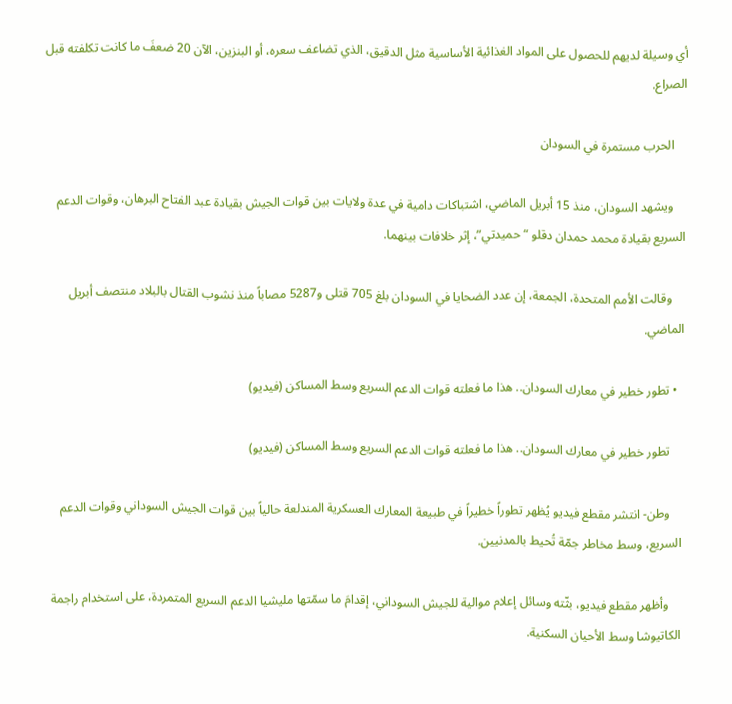أي وسيلة لديهم للحصول على المواد الغذائية الأساسية مثل الدقيق، الذي تضاعف سعره، أو البنزين، الآن 20 ضعفَ ما كانت تكلفته قبل الصراع.

    الحرب مستمرة في السودان

    ويشهد السودان، منذ 15 أبريل الماضي، اشتباكات دامية في عدة ولايات بين قوات الجيش بقيادة عبد الفتاح البرهان، وقوات الدعم السريع بقيادة محمد حمدان دقلو “حميدتي”، إثر خلافات بينهما.

    وقالت الأمم المتحدة، الجمعة، إن عدد الضحايا في السودان بلغ 705 قتلى و5287 مصاباً منذ نشوب القتال بالبلاد منتصف أبريل الماضي.

  • تطور خطير في معارك السودان.. هذا ما فعلته قوات الدعم السريع وسط المساكن (فيديو)

    تطور خطير في معارك السودان.. هذا ما فعلته قوات الدعم السريع وسط المساكن (فيديو)

    وطن- انتشر مقطع فيديو يُظهر تطوراً خطيراً في طبيعة المعارك العسكرية المندلعة حالياً بين قوات الجيش السوداني وقوات الدعم السريع، وسط مخاطر جمّة تُحيط بالمدنيين.

    وأظهر مقطع فيديو، بثّته وسائل إعلام موالية للجيش السوداني، إقدامَ ما سمّتها مليشيا الدعم السريع المتمردة، على استخدام راجمة الكاتيوشا وسط الأحيان السكنية.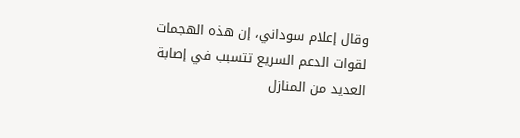وقال إعلام سوداني، إن هذه الهجمات لقوات الدعم السريع تتسبب في إصابة العديد من المنازل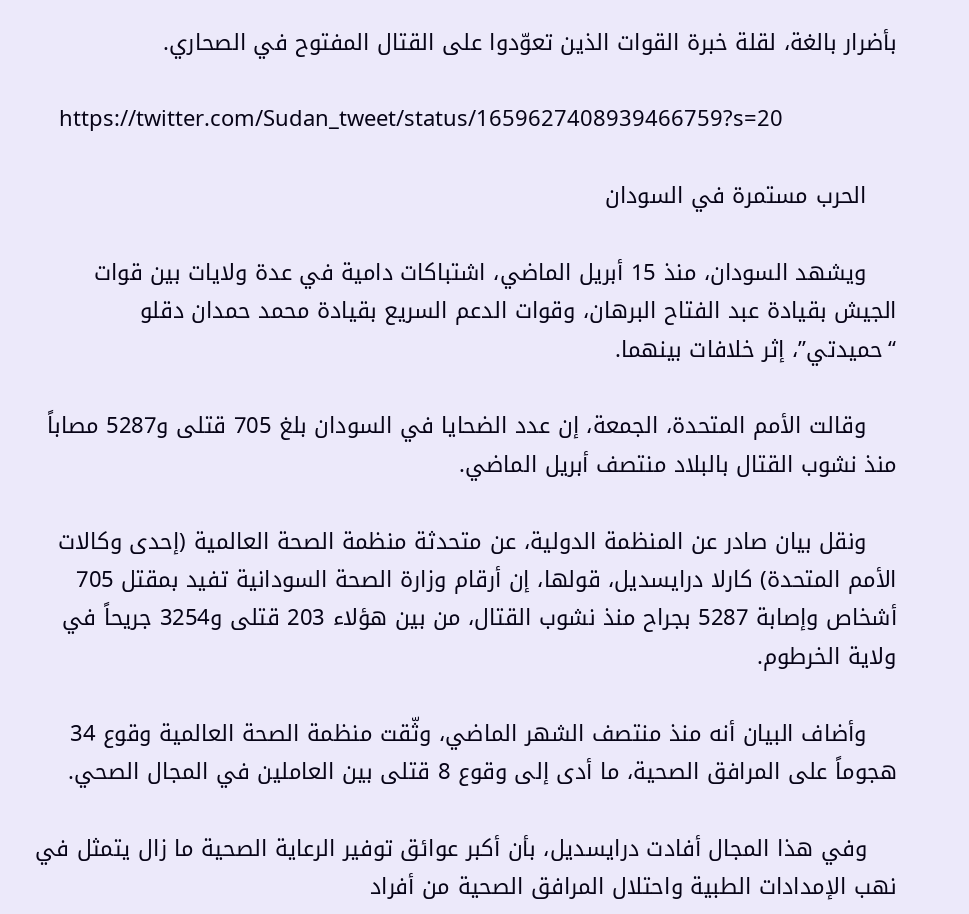بأضرار بالغة، لقلة خبرة القوات الذين تعوّدوا على القتال المفتوح في الصحاري.

    https://twitter.com/Sudan_tweet/status/1659627408939466759?s=20

    الحرب مستمرة في السودان

    ويشهد السودان، منذ 15 أبريل الماضي، اشتباكات دامية في عدة ولايات بين قوات الجيش بقيادة عبد الفتاح البرهان، وقوات الدعم السريع بقيادة محمد حمدان دقلو “حميدتي”، إثر خلافات بينهما.

    وقالت الأمم المتحدة، الجمعة، إن عدد الضحايا في السودان بلغ 705 قتلى و5287 مصاباً منذ نشوب القتال بالبلاد منتصف أبريل الماضي.

    ونقل بيان صادر عن المنظمة الدولية، عن متحدثة منظمة الصحة العالمية (إحدى وكالات الأمم المتحدة) كارلا درايسديل، قولها، إن أرقام وزارة الصحة السودانية تفيد بمقتل 705 أشخاص وإصابة 5287 بجراح منذ نشوب القتال، من بين هؤلاء 203 قتلى و3254 جريحاً في ولاية الخرطوم.

    وأضاف البيان أنه منذ منتصف الشهر الماضي، وثّقت منظمة الصحة العالمية وقوع 34 هجوماً على المرافق الصحية، ما أدى إلى وقوع 8 قتلى بين العاملين في المجال الصحي.

    وفي هذا المجال أفادت درايسديل، بأن أكبر عوائق توفير الرعاية الصحية ما زال يتمثل في نهب الإمدادات الطبية واحتلال المرافق الصحية من أفراد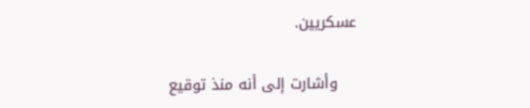عسكريين.

    وأشارت إلى أنه منذ توقيع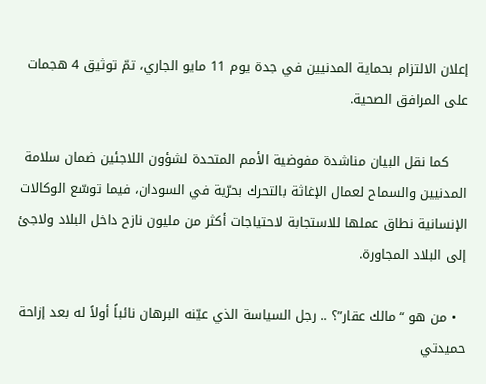إعلان الالتزام بحماية المدنيين في جدة يوم 11 مايو الجاري، تمّ توثيق 4 هجمات على المرافق الصحية.

    كما نقل البيان مناشدة مفوضية الأمم المتحدة لشؤون اللاجئين ضمان سلامة المدنيين والسماح لعمال الإغاثة بالتحرك بحرّية في السودان، فيما توسّع الوكالات الإنسانية نطاق عملها للاستجابة لاحتياجات أكثر من مليون نازح داخل البلاد ولاجئ إلى البلاد المجاورة.

  • من هو “مالك عقار”؟ .. رجل السياسة الذي عيّنه البرهان نائباً أولاً له بعد إزاحة حميدتي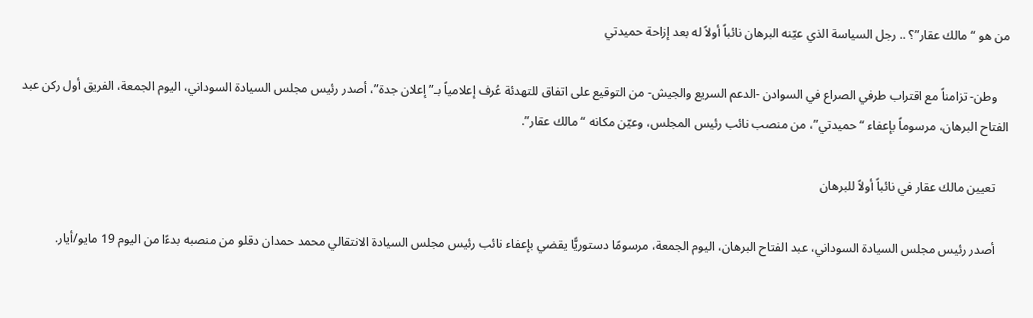من هو “مالك عقار”؟ .. رجل السياسة الذي عيّنه البرهان نائباً أولاً له بعد إزاحة حميدتي

    وطن- تزامناً مع اقتراب طرفي الصراع في السوادن -الدعم السريع والجيش- من التوقيع على اتفاق للتهدئة عُرف إعلامياً بـ”إعلان جدة”، أصدر رئيس مجلس السيادة السوداني، اليوم الجمعة، الفريق أول ركن عبد الفتاح البرهان، مرسوماً بإعفاء “حميدتي”، من منصب نائب رئيس المجلس، وعيّن مكانه “مالك عقار”.

    تعيين مالك عقار في نائباً أولاً للبرهان

    أصدر رئيس مجلس السيادة السوداني، عبد الفتاح البرهان، اليوم الجمعة، مرسومًا دستوريًّا يقضي بإعفاء نائب رئيس مجلس السيادة الانتقالي محمد حمدان دقلو من منصبه بدءًا من اليوم 19 مايو/أيار.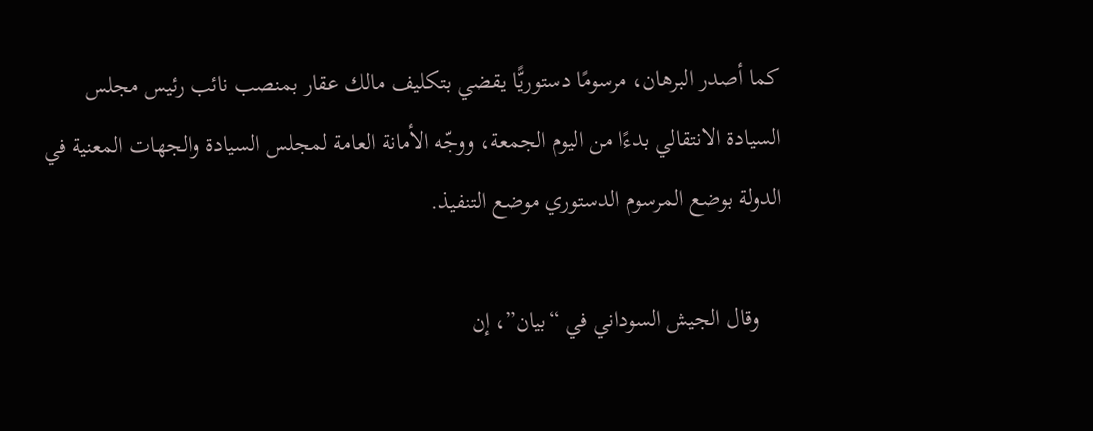كما أصدر البرهان، مرسومًا دستوريًّا يقضي بتكليف مالك عقار بمنصب نائب رئيس مجلس السيادة الانتقالي بدءًا من اليوم الجمعة، ووجّه الأمانة العامة لمجلس السيادة والجهات المعنية في الدولة بوضع المرسوم الدستوري موضع التنفيذ.

    وقال الجيش السوداني في “بيان”، إن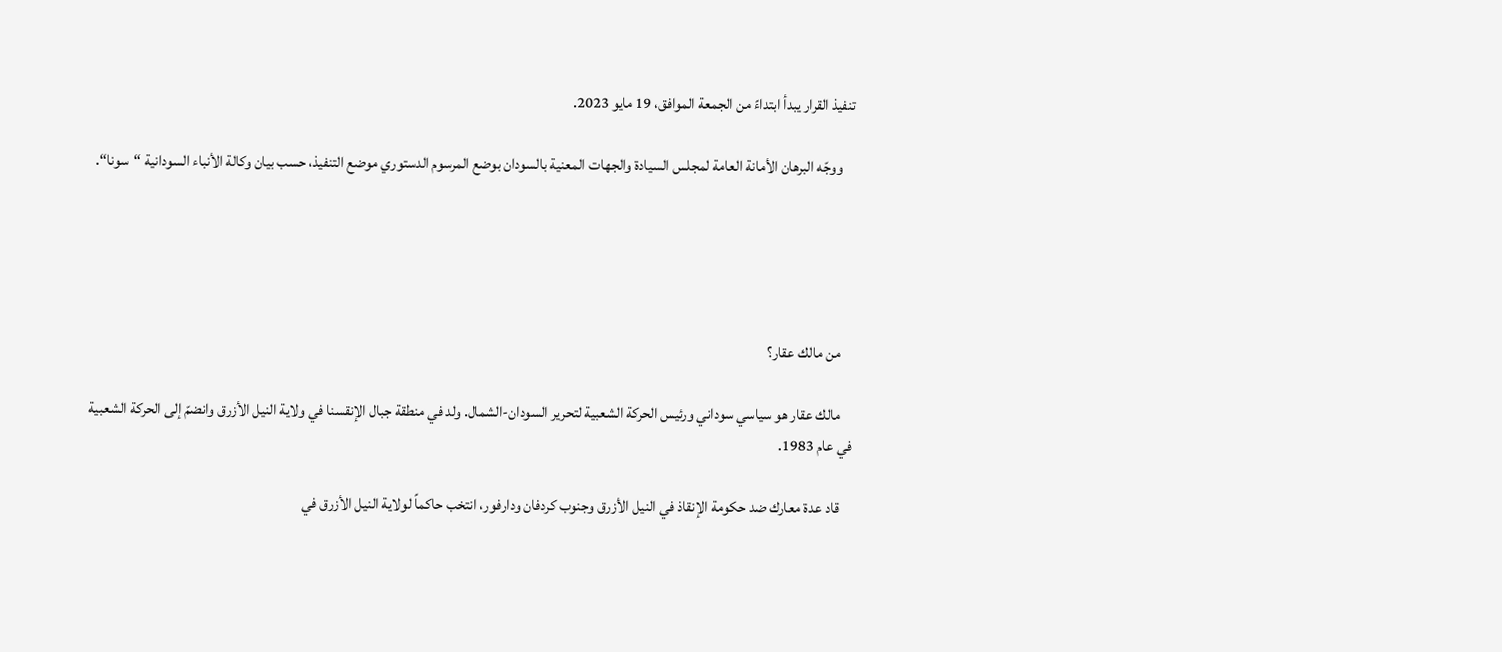تنفيذ القرار يبدأ ابتداءً من الجمعة الموافق، 19 مايو 2023.

    ووجّه البرهان الأمانة العامة لمجلس السيادة والجهات المعنية بالسودان بوضع المرسوم الدستوري موضع التنفيذ، حسب بيان وكالة الأنباء السودانية “سونا“.





    من مالك عقار؟

    مالك عقار هو سياسي سوداني ورئيس الحركة الشعبية لتحرير السودان-الشمال. ولد في منطقة جبال الإنقسنا في ولاية النيل الأزرق وانضمّ إلى الحركة الشعبية في عام 1983.

    قاد عدة معارك ضد حكومة الإنقاذ في النيل الأزرق وجنوب كردفان ودارفور، انتخب حاكماً لولاية النيل الأزرق في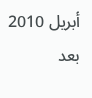أبريل 2010 بعد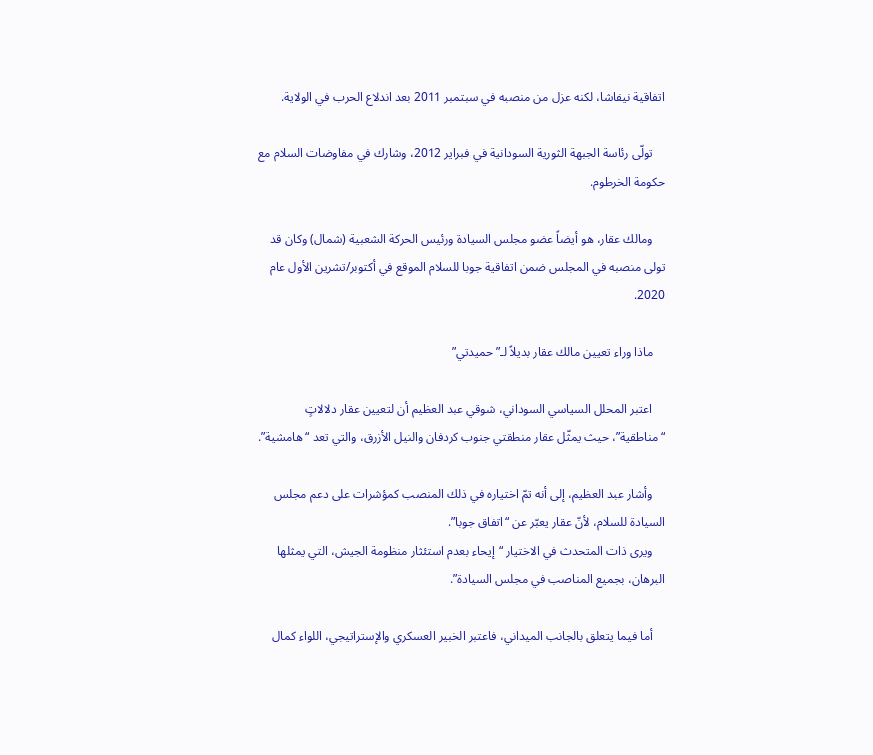اتفاقية نيفاشا، لكنه عزل من منصبه في سبتمبر 2011 بعد اندلاع الحرب في الولاية.

    تولّى رئاسة الجبهة الثورية السودانية في فبراير 2012، وشارك في مفاوضات السلام مع حكومة الخرطوم.

    ومالك عقار، هو أيضاً عضو مجلس السيادة ورئيس الحركة الشعبية (شمال) وكان قد تولى منصبه في المجلس ضمن اتفاقية جوبا للسلام الموقع في أكتوبر/تشرين الأول عام 2020.

    ماذا وراء تعيين مالك عقار بديلاً لـ”حميدتي”

    اعتبر المحلل السياسي السوداني، شوقي عبد العظيم أن لتعيين عقار دلالاتٍ “مناطقية”، حيث يمثّل عقار منطقتي جنوب كردفان والنيل الأزرق، والتي تعد “هامشية”.

    وأشار عبد العظيم، إلى أنه تمّ اختياره في ذلك المنصب كمؤشرات على دعم مجلس السيادة للسلام، لأنّ عقار يعبّر عن “اتفاق جوبا”.
    ويرى ذات المتحدث في الاختيار “إيحاء بعدم استئثار منظومة الجيش، التي يمثلها البرهان، بجميع المناصب في مجلس السيادة”.

    أما فيما يتعلق بالجانب الميداني، فاعتبر الخبير العسكري والإستراتيجي، اللواء كمال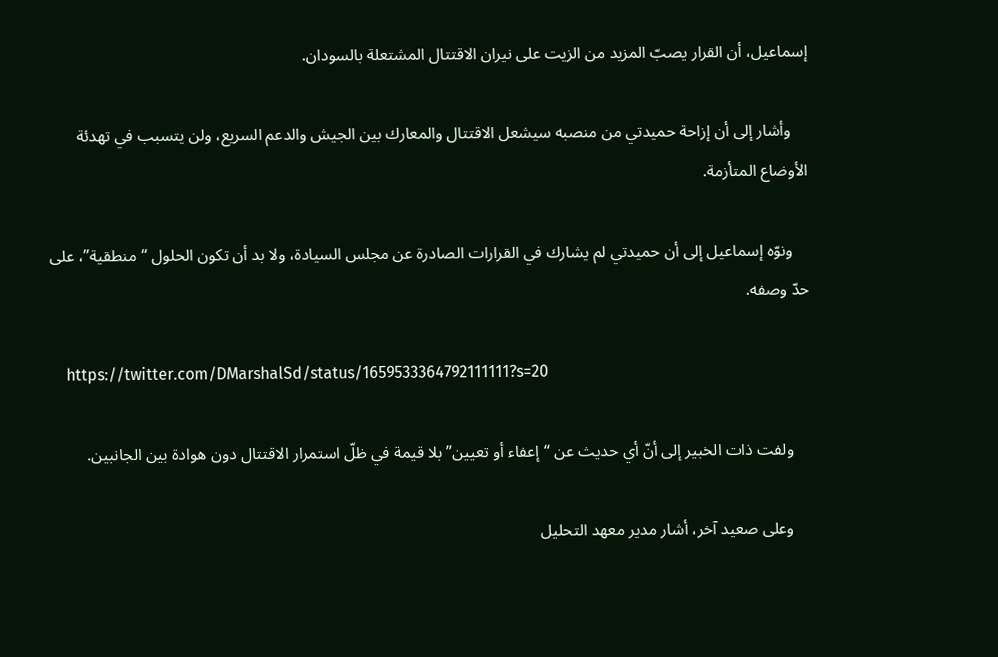إسماعيل، أن القرار يصبّ المزيد من الزيت على نيران الاقتتال المشتعلة بالسودان.

    وأشار إلى أن إزاحة حميدتي من منصبه سيشعل الاقتتال والمعارك بين الجيش والدعم السريع، ولن يتسبب في تهدئة الأوضاع المتأزمة.

    ونوّه إسماعيل إلى أن حميدتي لم يشارك في القرارات الصادرة عن مجلس السيادة، ولا بد أن تكون الحلول “منطقية”، على حدّ وصفه.

    https://twitter.com/DMarshalSd/status/1659533364792111111?s=20

    ولفت ذات الخبير إلى أنّ أي حديث عن “إعفاء أو تعيين” بلا قيمة في ظلّ استمرار الاقتتال دون هوادة بين الجانبين.

    وعلى صعيد آخر، أشار مدير معهد التحليل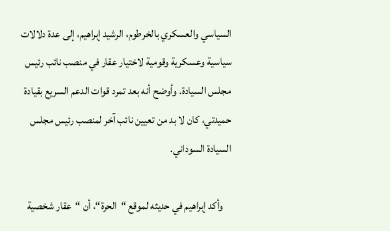السياسي والعسكري بالخرطوم، الرشيد إبراهيم، إلى عدة دلالات سياسية وعسكرية وقومية لاختيار عقار في منصب نائب رئيس مجلس السيادة. وأوضح أنه بعد تمرد قوات الدعم السريع بقيادة حميدتي، كان لا بد من تعيين نائب آخر لمنصب رئيس مجلس السيادة السوداني.

    وأكد إبراهيم في حديثه لموقع “الحرة“، أن “عقار شخصية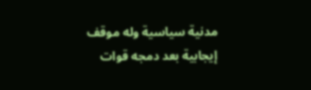مدنية سياسية وله موقف إيجابية بعد دمجه قوات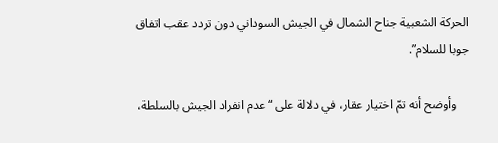الحركة الشعبية جناح الشمال في الجيش السوداني دون تردد عقب اتفاق جوبا للسلام”.

    وأوضح أنه تمّ اختيار عقار، في دلالة على “عدم انفراد الجيش بالسلطة،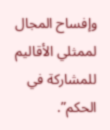وإفساح المجال لممثلي الأقاليم للمشاركة في الحكم”.